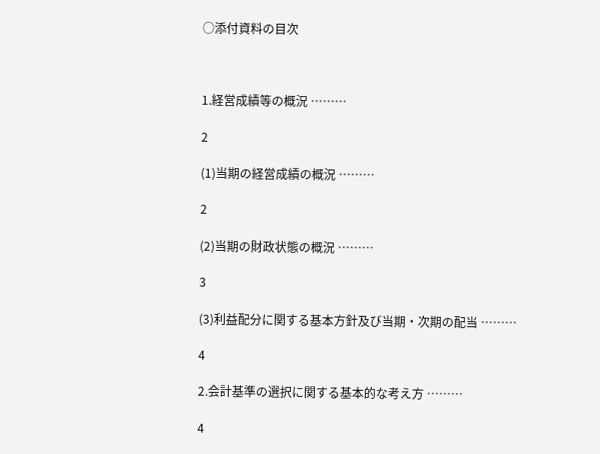○添付資料の目次



1.経営成績等の概況 ………

2

(1)当期の経営成績の概況 ………

2

(2)当期の財政状態の概況 ………

3

(3)利益配分に関する基本方針及び当期・次期の配当 ………

4

2.会計基準の選択に関する基本的な考え方 ………

4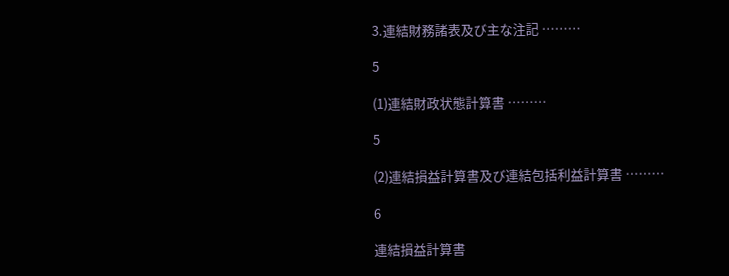3.連結財務諸表及び主な注記 ………

5

(1)連結財政状態計算書 ………

5

(2)連結損益計算書及び連結包括利益計算書 ………

6

連結損益計算書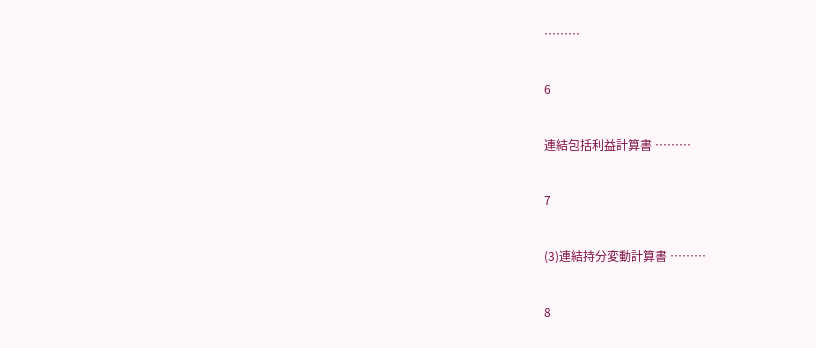………

6

連結包括利益計算書 ………

7

(3)連結持分変動計算書 ………

8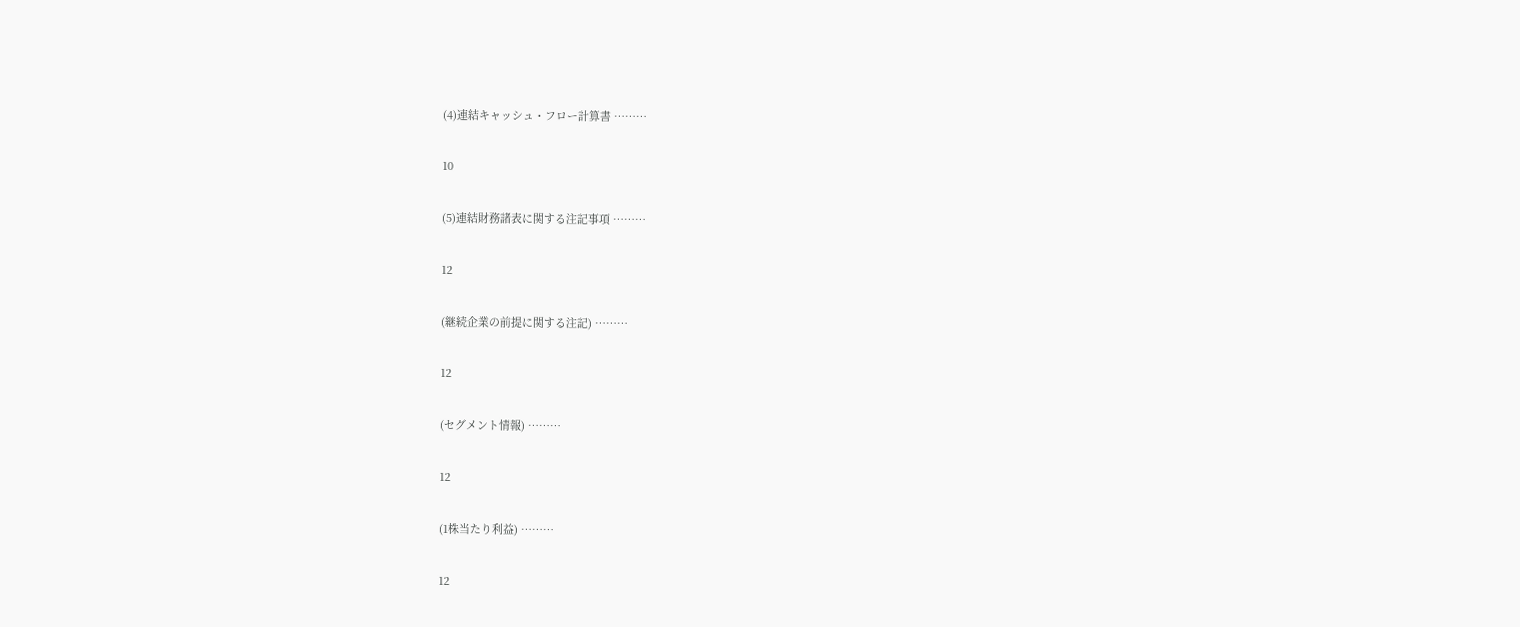(4)連結キャッシュ・フロー計算書 ………

10

(5)連結財務諸表に関する注記事項 ………

12

(継続企業の前提に関する注記) ………

12

(セグメント情報) ………

12

(1株当たり利益) ………

12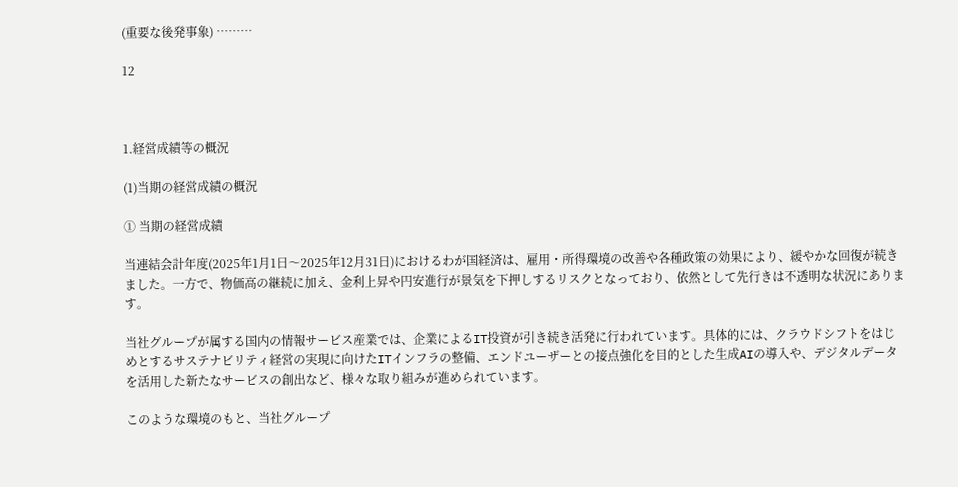(重要な後発事象) ………

12



1.経営成績等の概況

(1)当期の経営成績の概況

① 当期の経営成績

当連結会計年度(2025年1月1日〜2025年12月31日)におけるわが国経済は、雇用・所得環境の改善や各種政策の効果により、緩やかな回復が続きました。一方で、物価高の継続に加え、金利上昇や円安進行が景気を下押しするリスクとなっており、依然として先行きは不透明な状況にあります。

当社グループが属する国内の情報サービス産業では、企業によるIT投資が引き続き活発に行われています。具体的には、クラウドシフトをはじめとするサステナビリティ経営の実現に向けたITインフラの整備、エンドユーザーとの接点強化を目的とした生成AIの導入や、デジタルデータを活用した新たなサービスの創出など、様々な取り組みが進められています。

このような環境のもと、当社グループ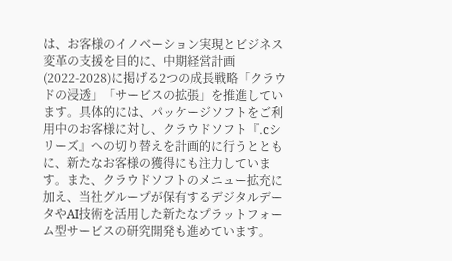は、お客様のイノベーション実現とビジネス変革の支援を目的に、中期経営計画(2022-2028)に掲げる2つの成長戦略「クラウドの浸透」「サービスの拡張」を推進しています。具体的には、パッケージソフトをご利用中のお客様に対し、クラウドソフト『.cシリーズ』への切り替えを計画的に行うとともに、新たなお客様の獲得にも注力しています。また、クラウドソフトのメニュー拡充に加え、当社グループが保有するデジタルデータやAI技術を活用した新たなプラットフォーム型サービスの研究開発も進めています。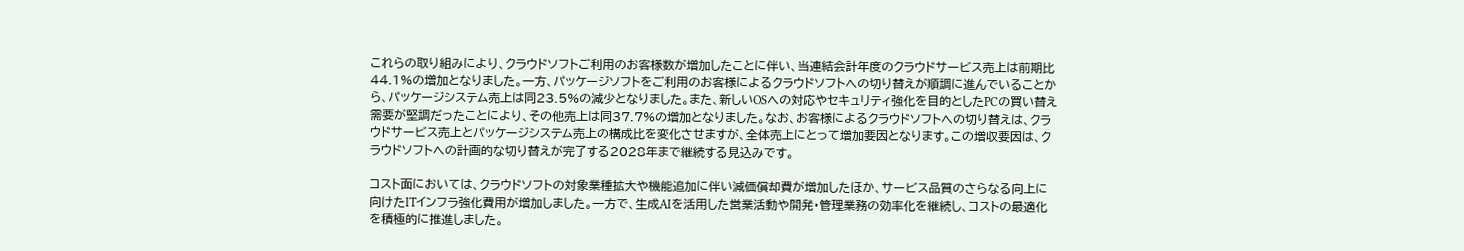これらの取り組みにより、クラウドソフトご利用のお客様数が増加したことに伴い、当連結会計年度のクラウドサービス売上は前期比44.1%の増加となりました。一方、パッケージソフトをご利用のお客様によるクラウドソフトへの切り替えが順調に進んでいることから、パッケージシステム売上は同23.5%の減少となりました。また、新しいOSへの対応やセキュリティ強化を目的としたPCの買い替え需要が堅調だったことにより、その他売上は同37.7%の増加となりました。なお、お客様によるクラウドソフトへの切り替えは、クラウドサービス売上とパッケージシステム売上の構成比を変化させますが、全体売上にとって増加要因となります。この増収要因は、クラウドソフトへの計画的な切り替えが完了する2028年まで継続する見込みです。

コスト面においては、クラウドソフトの対象業種拡大や機能追加に伴い減価償却費が増加したほか、サービス品質のさらなる向上に向けたITインフラ強化費用が増加しました。一方で、生成AIを活用した営業活動や開発・管理業務の効率化を継続し、コストの最適化を積極的に推進しました。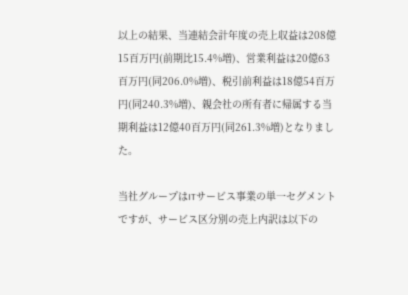以上の結果、当連結会計年度の売上収益は208億15百万円(前期比15.4%増)、営業利益は20億63百万円(同206.0%増)、税引前利益は18億54百万円(同240.3%増)、親会社の所有者に帰属する当期利益は12億40百万円(同261.3%増)となりました。

当社グループはITサービス事業の単一セグメントですが、サービス区分別の売上内訳は以下の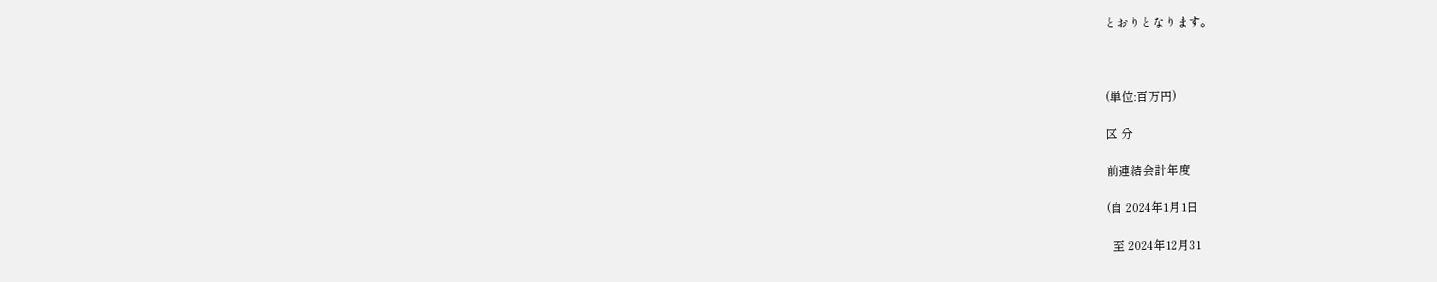とおりとなります。



(単位:百万円)

区 分

前連結会計年度

(自 2024年1月1日

  至 2024年12月31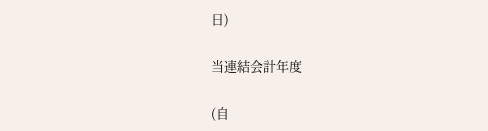日)

当連結会計年度

(自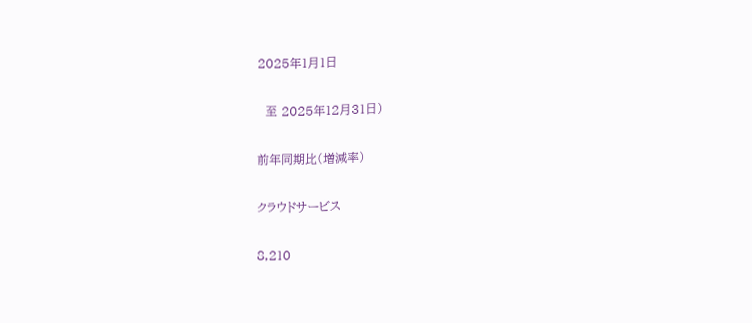2025年1月1日

  至 2025年12月31日)

前年同期比(増減率)

クラウドサービス

8,210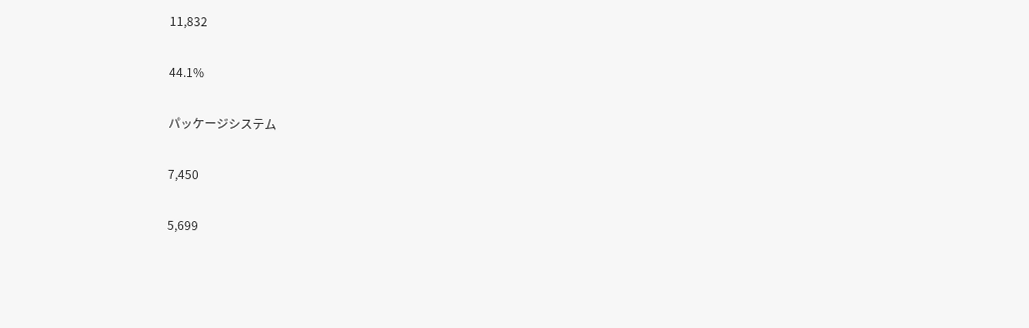11,832

44.1%

パッケージシステム

7,450

5,699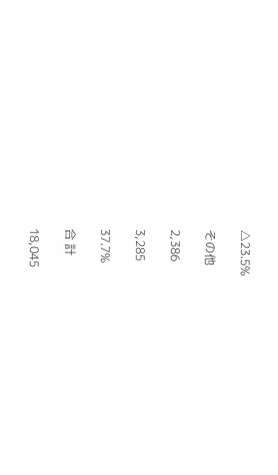△23.5%

その他

2,386

3,285

37.7%

合 計

18,045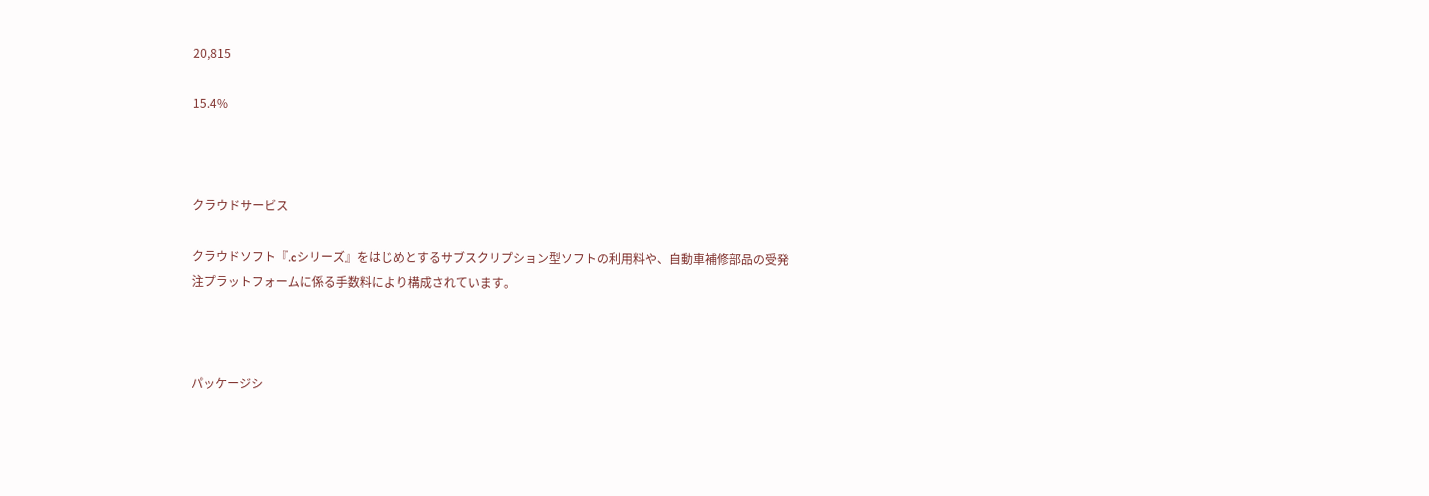20,815

15.4%



クラウドサービス

クラウドソフト『.cシリーズ』をはじめとするサブスクリプション型ソフトの利用料や、自動車補修部品の受発注プラットフォームに係る手数料により構成されています。



パッケージシ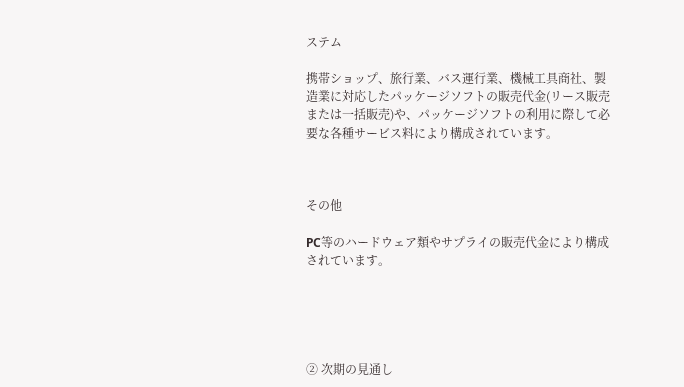ステム

携帯ショップ、旅行業、バス運行業、機械工具商社、製造業に対応したパッケージソフトの販売代金(リース販売または一括販売)や、パッケージソフトの利用に際して必要な各種サービス料により構成されています。



その他

PC等のハードウェア類やサプライの販売代金により構成されています。





② 次期の見通し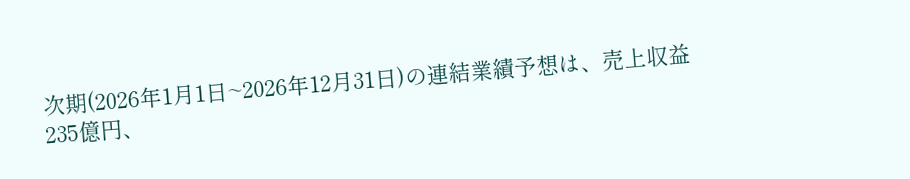次期(2026年1月1日~2026年12月31日)の連結業績予想は、売上収益235億円、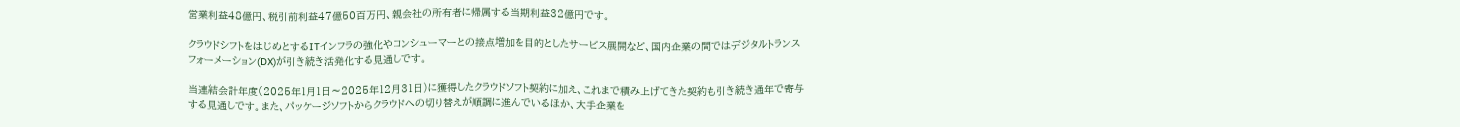営業利益48億円、税引前利益47億50百万円、親会社の所有者に帰属する当期利益32億円です。

クラウドシフトをはじめとするITインフラの強化やコンシューマーとの接点増加を目的としたサービス展開など、国内企業の間ではデジタルトランスフォーメーション(DX)が引き続き活発化する見通しです。

当連結会計年度(2025年1月1日〜2025年12月31日)に獲得したクラウドソフト契約に加え、これまで積み上げてきた契約も引き続き通年で寄与する見通しです。また、パッケージソフトからクラウドへの切り替えが順調に進んでいるほか、大手企業を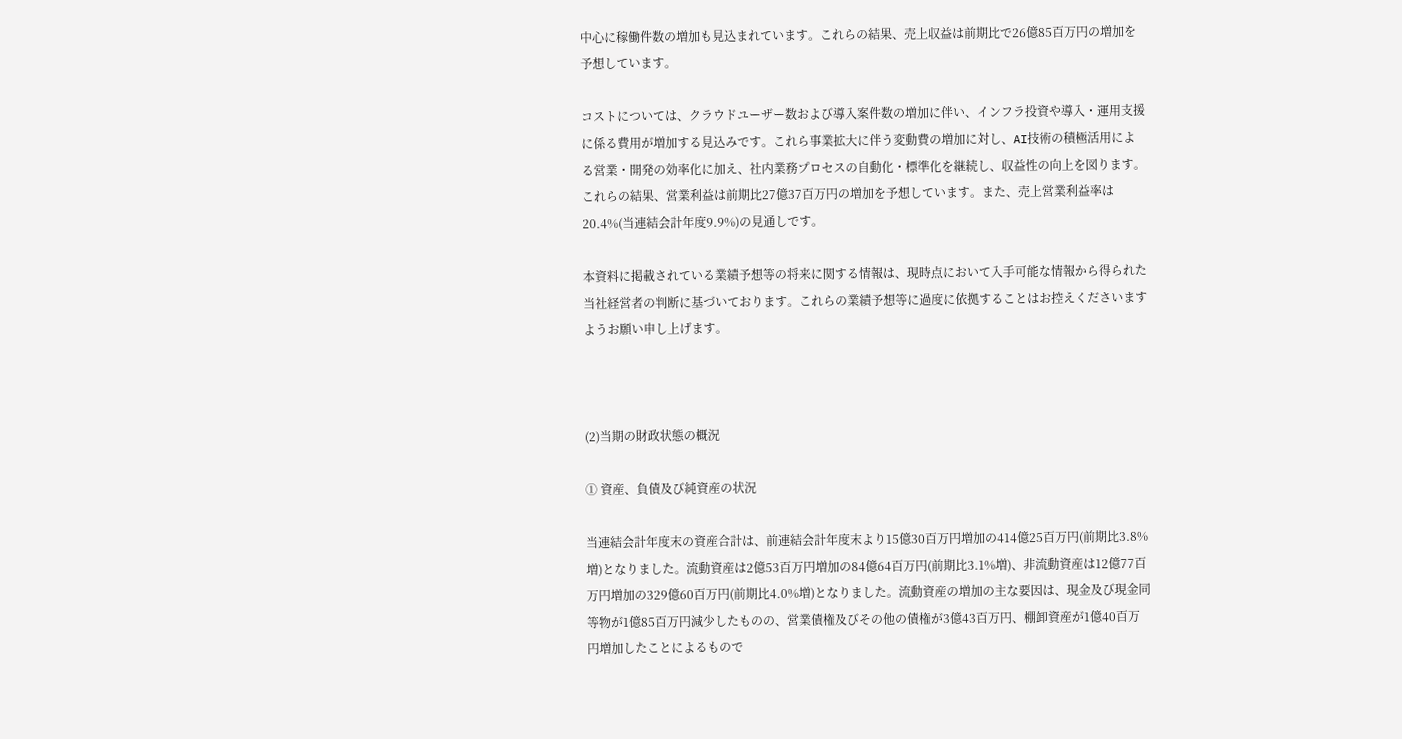中心に稼働件数の増加も見込まれています。これらの結果、売上収益は前期比で26億85百万円の増加を予想しています。

コストについては、クラウドユーザー数および導入案件数の増加に伴い、インフラ投資や導入・運用支援に係る費用が増加する見込みです。これら事業拡大に伴う変動費の増加に対し、AI技術の積極活用による営業・開発の効率化に加え、社内業務プロセスの自動化・標準化を継続し、収益性の向上を図ります。これらの結果、営業利益は前期比27億37百万円の増加を予想しています。また、売上営業利益率は20.4%(当連結会計年度9.9%)の見通しです。

本資料に掲載されている業績予想等の将来に関する情報は、現時点において入手可能な情報から得られた当社経営者の判断に基づいております。これらの業績予想等に過度に依拠することはお控えくださいますようお願い申し上げます。



(2)当期の財政状態の概況

① 資産、負債及び純資産の状況

当連結会計年度末の資産合計は、前連結会計年度末より15億30百万円増加の414億25百万円(前期比3.8%増)となりました。流動資産は2億53百万円増加の84億64百万円(前期比3.1%増)、非流動資産は12億77百万円増加の329億60百万円(前期比4.0%増)となりました。流動資産の増加の主な要因は、現金及び現金同等物が1億85百万円減少したものの、営業債権及びその他の債権が3億43百万円、棚卸資産が1億40百万円増加したことによるもので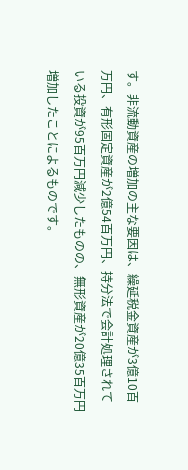す。非流動資産の増加の主な要因は、繰延税金資産が3億10百万円、有形固定資産が2億54百万円、持分法で会計処理されている投資が95百万円減少したものの、無形資産が20億35百万円増加したことによるものです。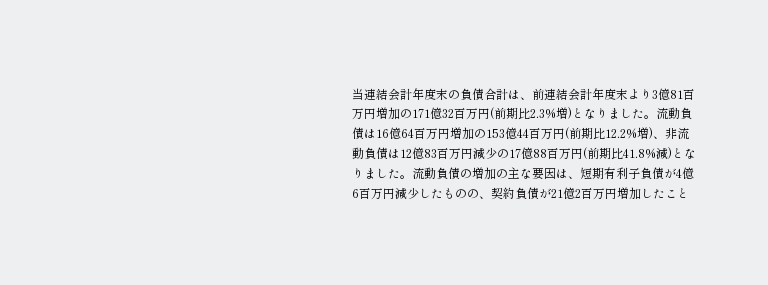当連結会計年度末の負債合計は、前連結会計年度末より3億81百万円増加の171億32百万円(前期比2.3%増)となりました。流動負債は16億64百万円増加の153億44百万円(前期比12.2%増)、非流動負債は12億83百万円減少の17億88百万円(前期比41.8%減)となりました。流動負債の増加の主な要因は、短期有利子負債が4億6百万円減少したものの、契約負債が21億2百万円増加したこと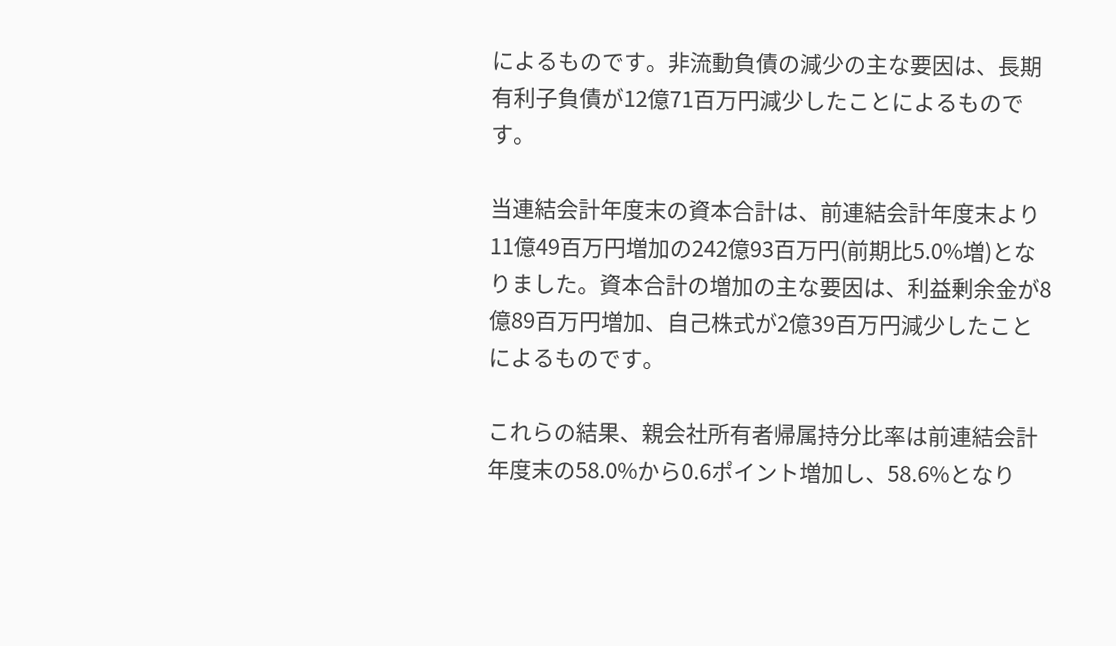によるものです。非流動負債の減少の主な要因は、長期有利子負債が12億71百万円減少したことによるものです。

当連結会計年度末の資本合計は、前連結会計年度末より11億49百万円増加の242億93百万円(前期比5.0%増)となりました。資本合計の増加の主な要因は、利益剰余金が8億89百万円増加、自己株式が2億39百万円減少したことによるものです。

これらの結果、親会社所有者帰属持分比率は前連結会計年度末の58.0%から0.6ポイント増加し、58.6%となり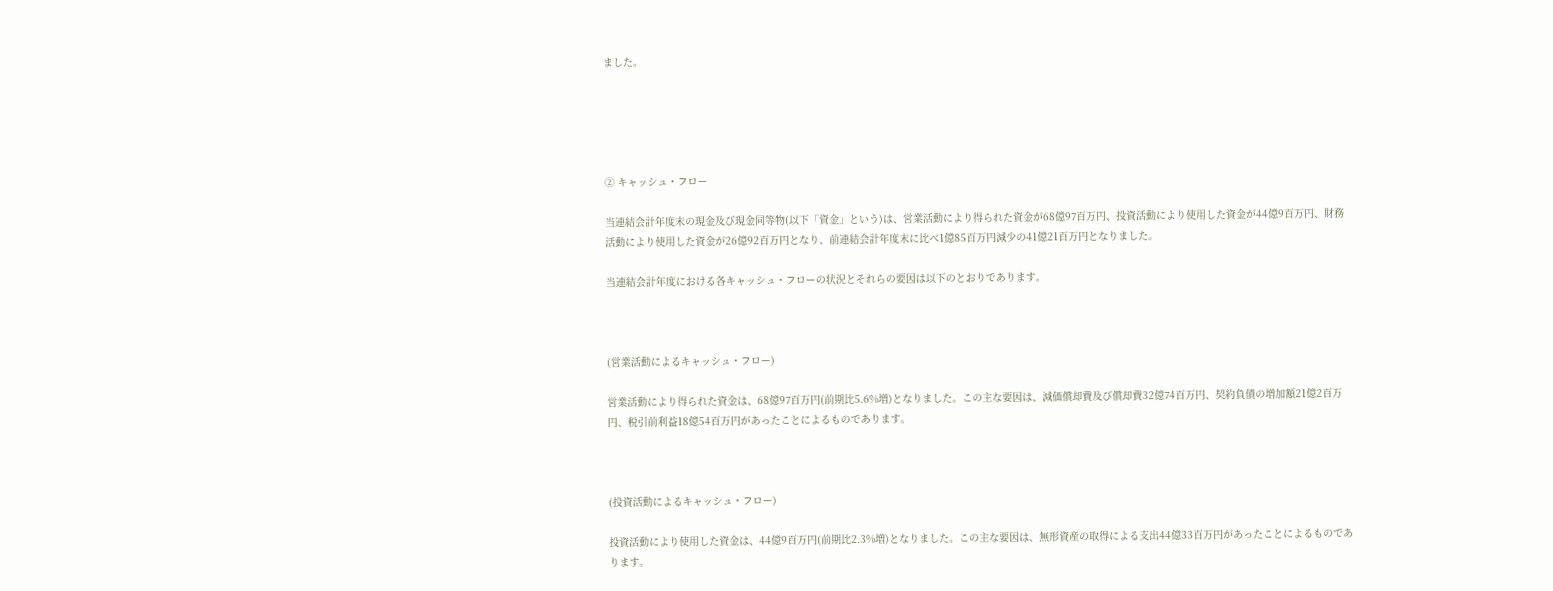ました。





② キャッシュ・フロー

当連結会計年度末の現金及び現金同等物(以下「資金」という)は、営業活動により得られた資金が68億97百万円、投資活動により使用した資金が44億9百万円、財務活動により使用した資金が26億92百万円となり、前連結会計年度末に比べ1億85百万円減少の41億21百万円となりました。

当連結会計年度における各キャッシュ・フローの状況とそれらの要因は以下のとおりであります。



(営業活動によるキャッシュ・フロー)

営業活動により得られた資金は、68億97百万円(前期比5.6%増)となりました。この主な要因は、減価償却費及び償却費32億74百万円、契約負債の増加額21億2百万円、税引前利益18億54百万円があったことによるものであります。



(投資活動によるキャッシュ・フロー)

投資活動により使用した資金は、44億9百万円(前期比2.3%増)となりました。この主な要因は、無形資産の取得による支出44億33百万円があったことによるものであります。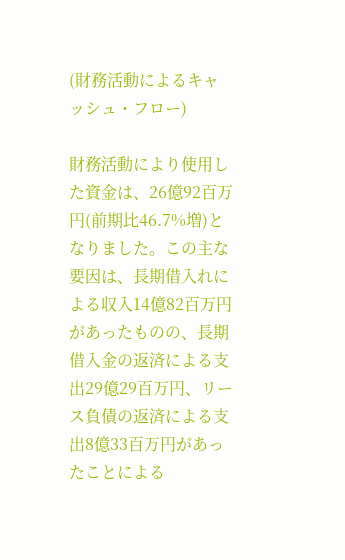(財務活動によるキャッシュ・フロー)

財務活動により使用した資金は、26億92百万円(前期比46.7%増)となりました。この主な要因は、長期借入れによる収入14億82百万円があったものの、長期借入金の返済による支出29億29百万円、リース負債の返済による支出8億33百万円があったことによる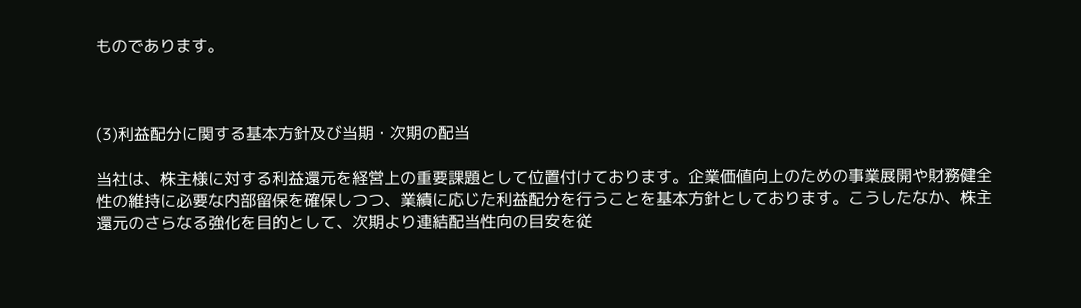ものであります。



(3)利益配分に関する基本方針及び当期・次期の配当

当社は、株主様に対する利益還元を経営上の重要課題として位置付けております。企業価値向上のための事業展開や財務健全性の維持に必要な内部留保を確保しつつ、業績に応じた利益配分を行うことを基本方針としております。こうしたなか、株主還元のさらなる強化を目的として、次期より連結配当性向の目安を従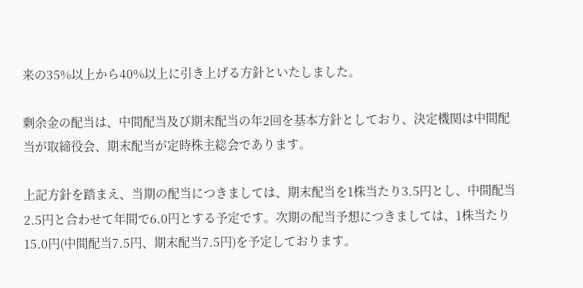来の35%以上から40%以上に引き上げる方針といたしました。

剰余金の配当は、中間配当及び期末配当の年2回を基本方針としており、決定機関は中間配当が取締役会、期末配当が定時株主総会であります。

上記方針を踏まえ、当期の配当につきましては、期末配当を1株当たり3.5円とし、中間配当2.5円と合わせて年間で6.0円とする予定です。次期の配当予想につきましては、1株当たり15.0円(中間配当7.5円、期末配当7.5円)を予定しております。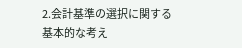2.会計基準の選択に関する基本的な考え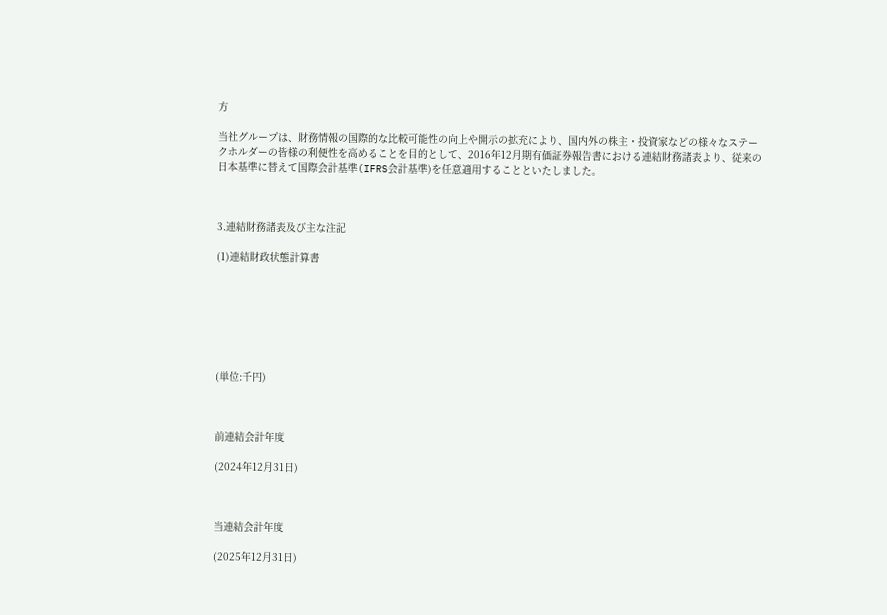方

当社グループは、財務情報の国際的な比較可能性の向上や開示の拡充により、国内外の株主・投資家などの様々なステークホルダーの皆様の利便性を高めることを目的として、2016年12月期有価証券報告書における連結財務諸表より、従来の日本基準に替えて国際会計基準(IFRS会計基準)を任意適用することといたしました。



3.連結財務諸表及び主な注記

(1)連結財政状態計算書







(単位:千円)



前連結会計年度

(2024年12月31日)



当連結会計年度

(2025年12月31日)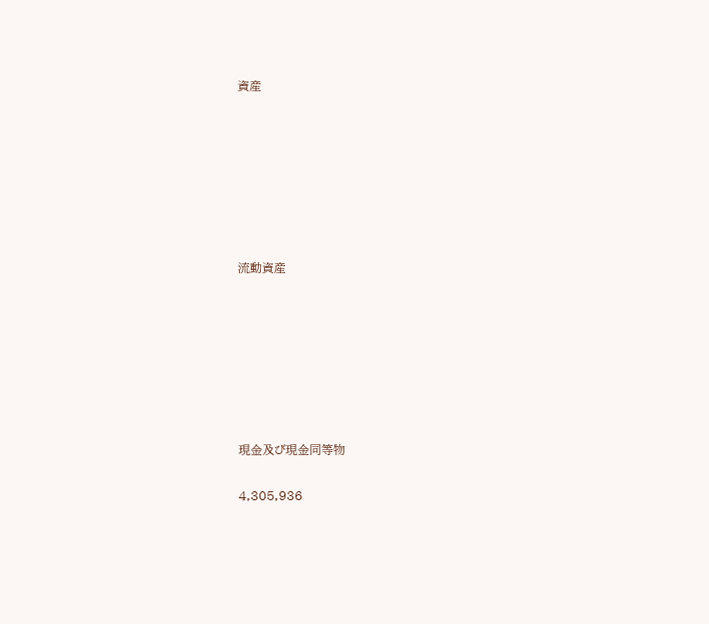資産







流動資産







現金及び現金同等物

4,305,936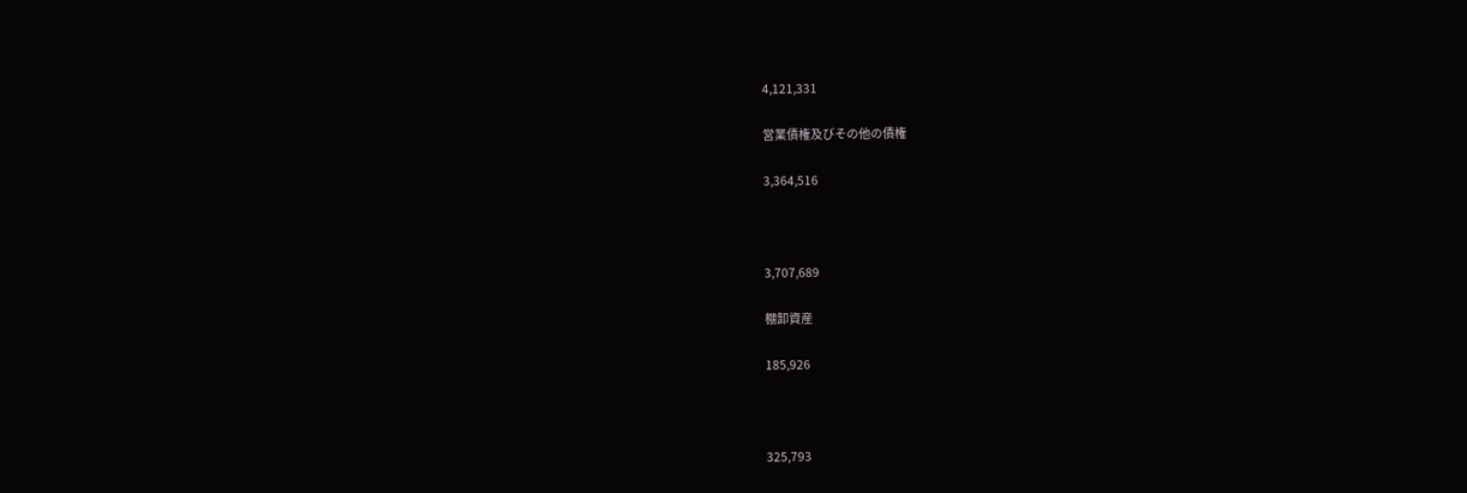4,121,331

営業債権及びその他の債権

3,364,516



3,707,689

棚卸資産

185,926



325,793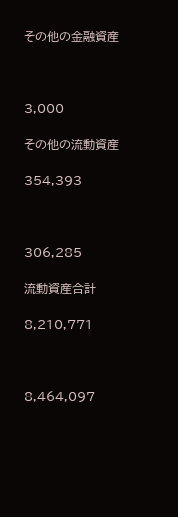その他の金融資産



3,000

その他の流動資産

354,393



306,285

流動資産合計

8,210,771



8,464,097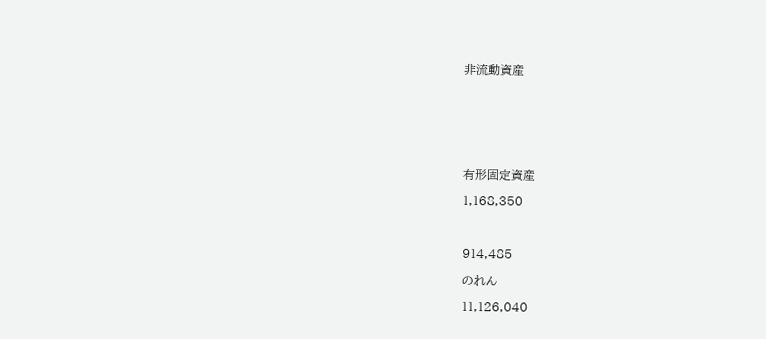非流動資産







有形固定資産

1,168,350



914,485

のれん

11,126,040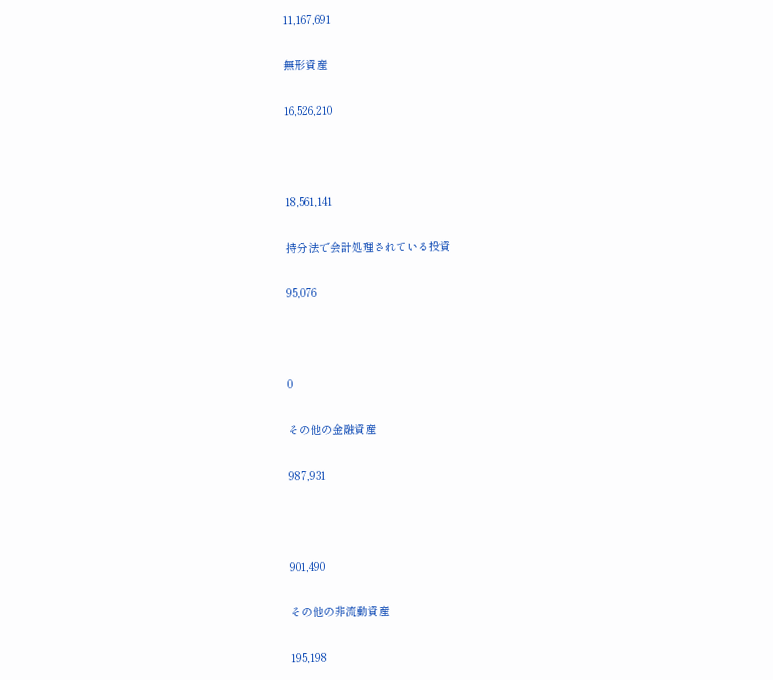11,167,691

無形資産

16,526,210



18,561,141

持分法で会計処理されている投資

95,076



0

その他の金融資産

987,931



901,490

その他の非流動資産

195,198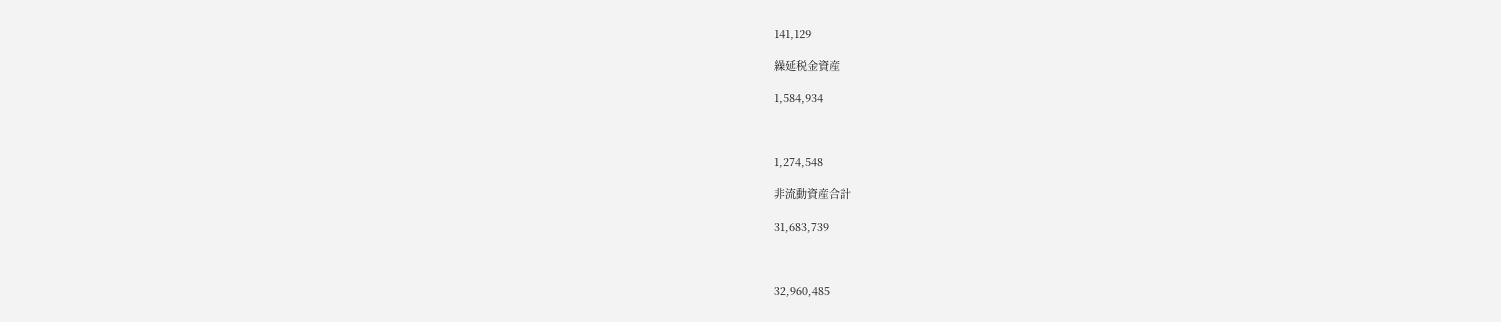141,129

繰延税金資産

1,584,934



1,274,548

非流動資産合計

31,683,739



32,960,485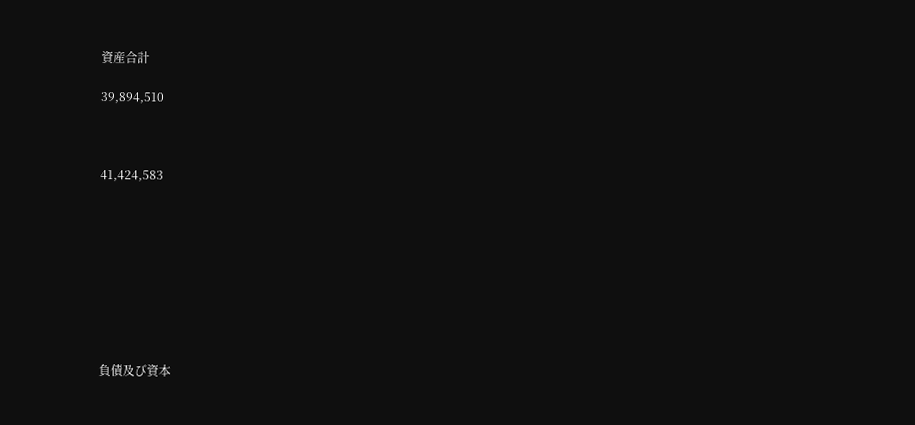資産合計

39,894,510



41,424,583









負債及び資本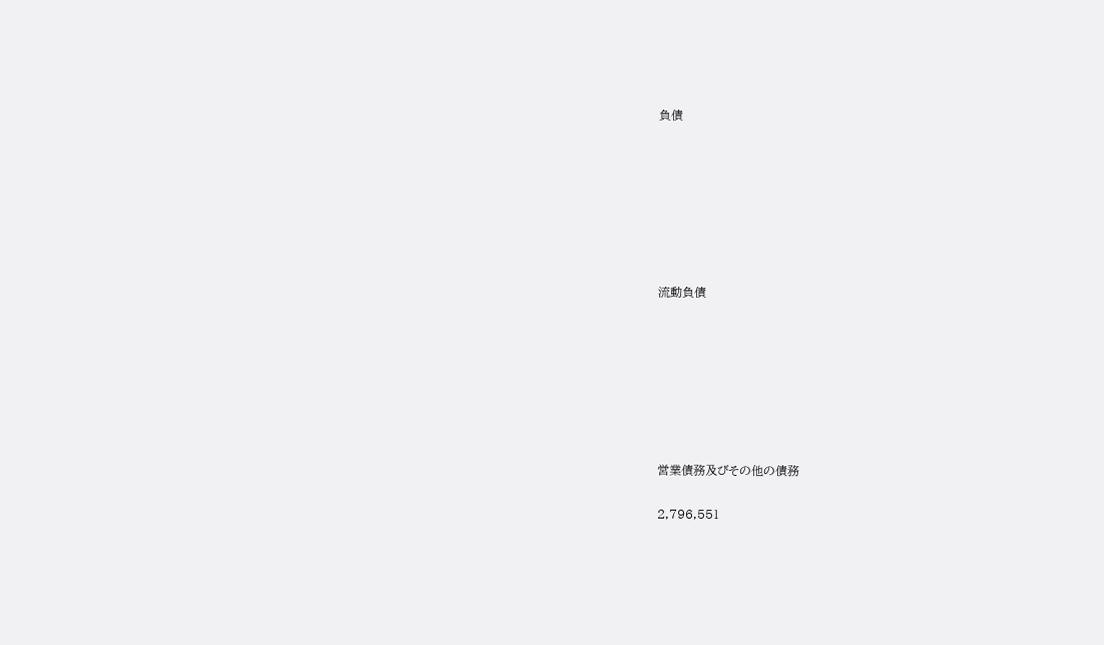負債







流動負債







営業債務及びその他の債務

2,796,551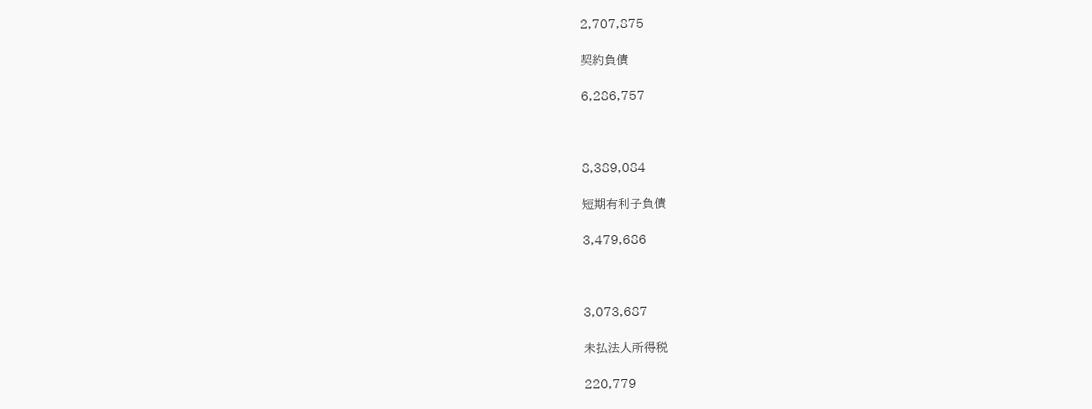2,707,875

契約負債

6,286,757



8,389,084

短期有利子負債

3,479,686



3,073,687

未払法人所得税

220,779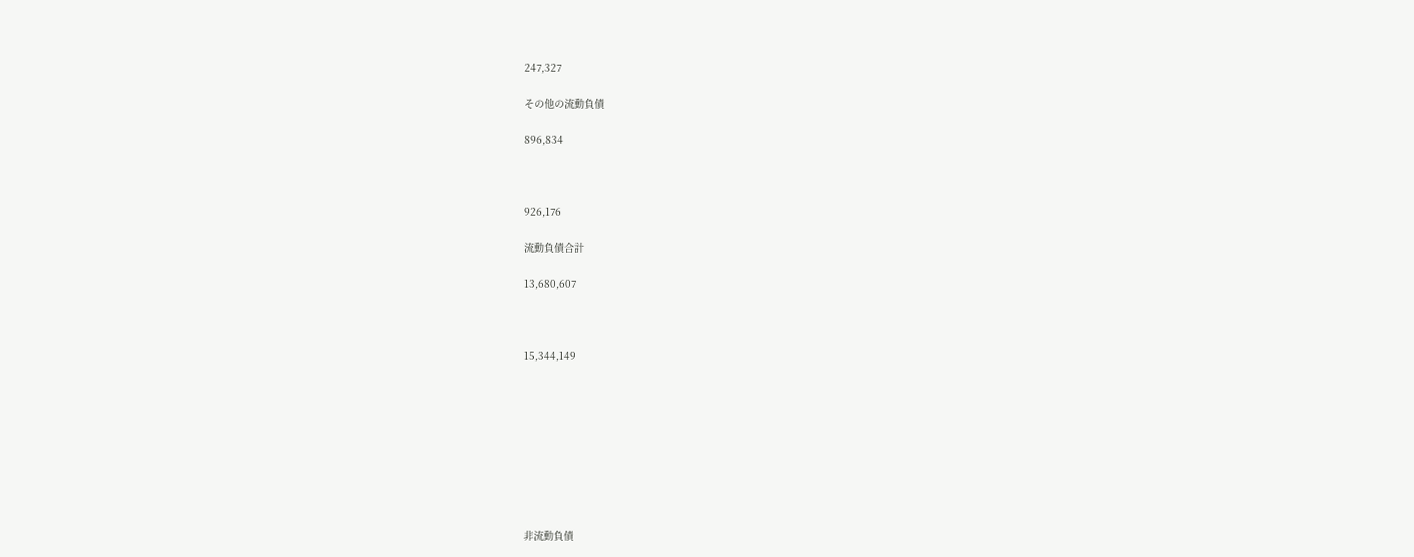247,327

その他の流動負債

896,834



926,176

流動負債合計

13,680,607



15,344,149









非流動負債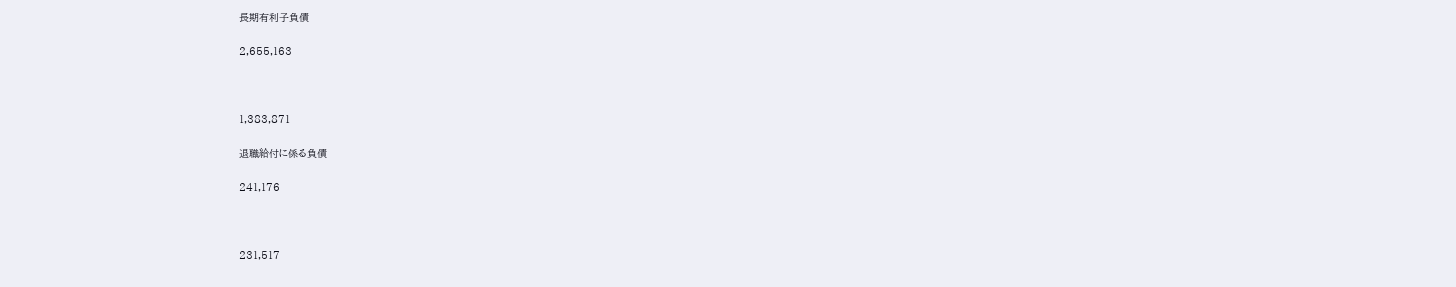長期有利子負債

2,655,163



1,383,871

退職給付に係る負債

241,176



231,517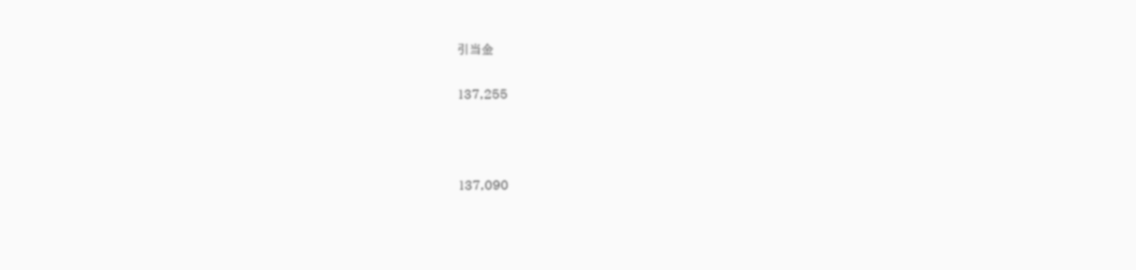引当金

137,255



137,090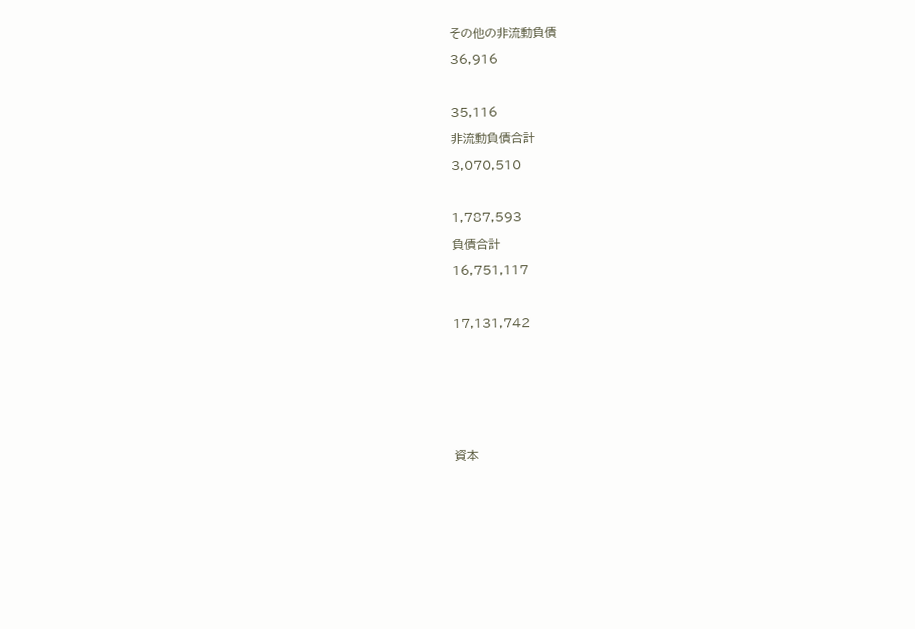その他の非流動負債

36,916



35,116

非流動負債合計

3,070,510



1,787,593

負債合計

16,751,117



17,131,742









資本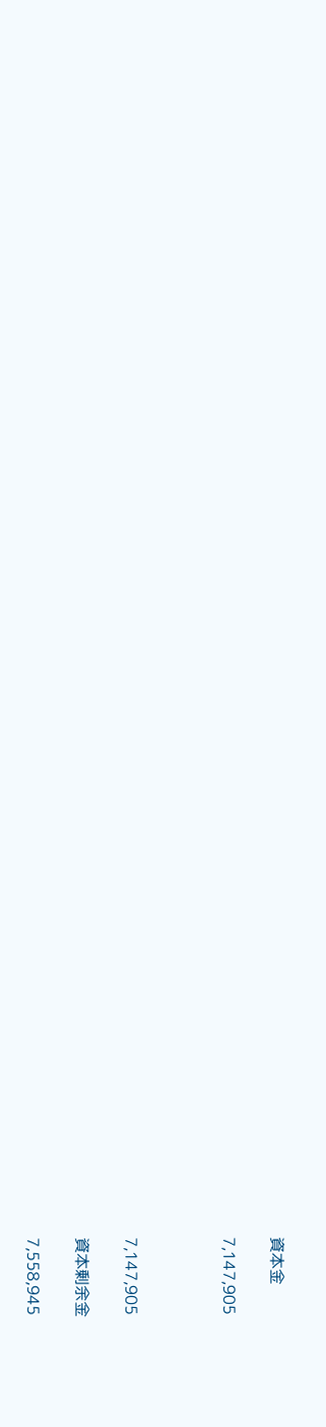資本金

7,147,905



7,147,905

資本剰余金

7,558,945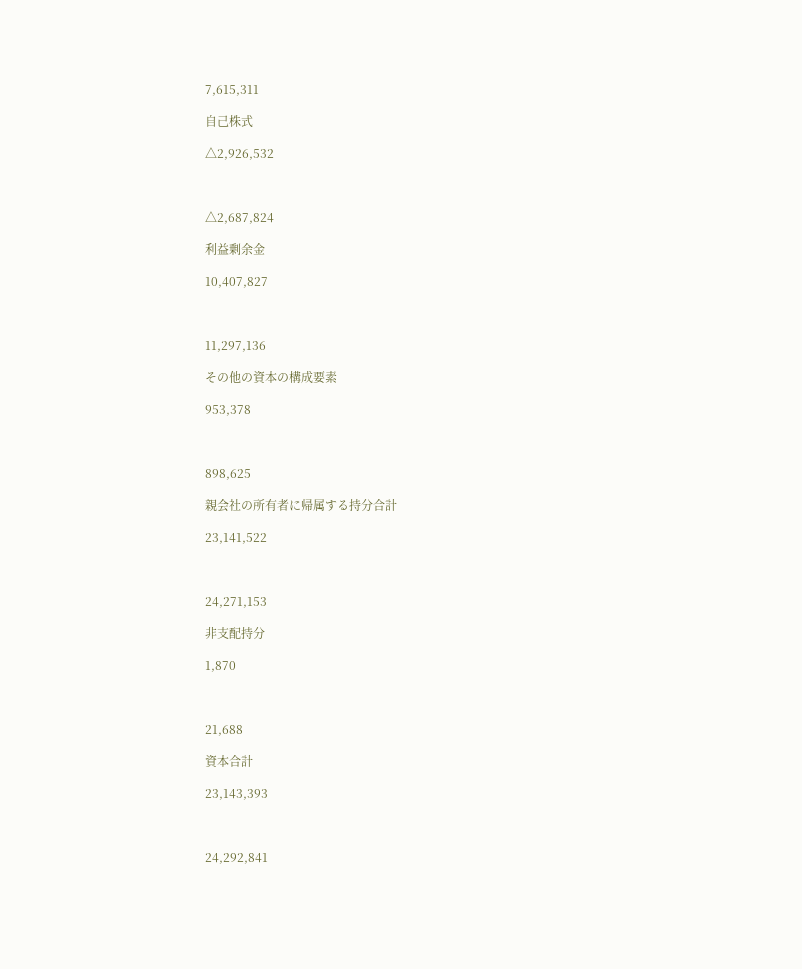7,615,311

自己株式

△2,926,532



△2,687,824

利益剰余金

10,407,827



11,297,136

その他の資本の構成要素

953,378



898,625

親会社の所有者に帰属する持分合計

23,141,522



24,271,153

非支配持分

1,870



21,688

資本合計

23,143,393



24,292,841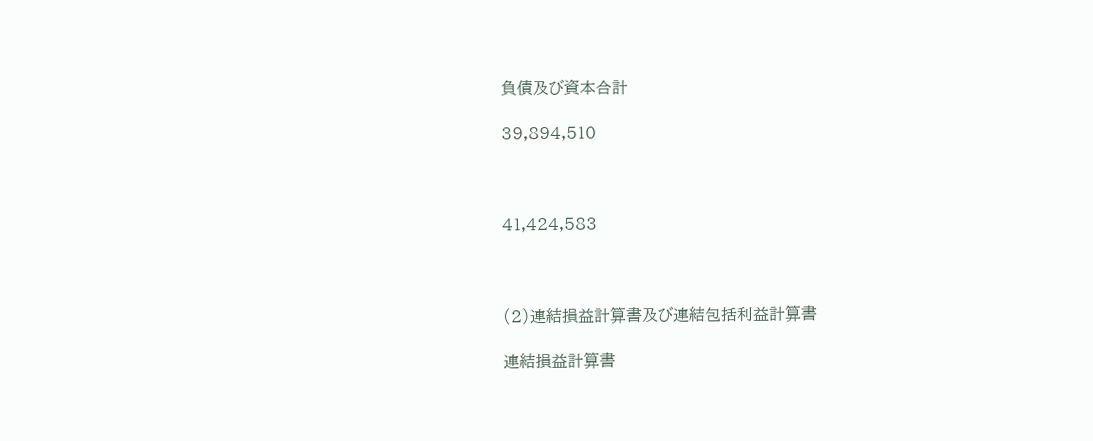負債及び資本合計

39,894,510



41,424,583



(2)連結損益計算書及び連結包括利益計算書

連結損益計算書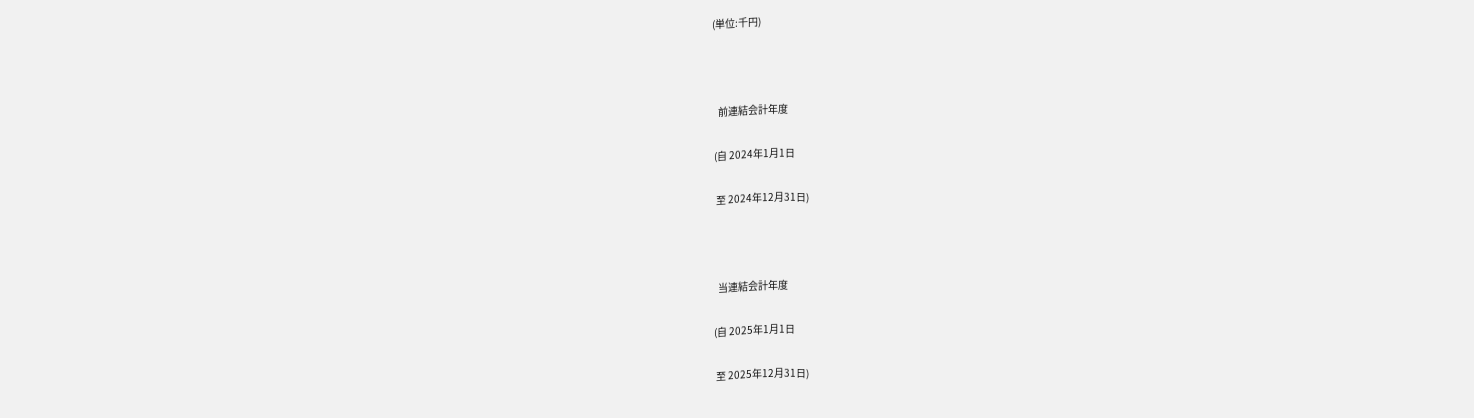(単位:千円)



   前連結会計年度

 (自 2024年1月1日

  至 2024年12月31日)



   当連結会計年度

 (自 2025年1月1日

  至 2025年12月31日)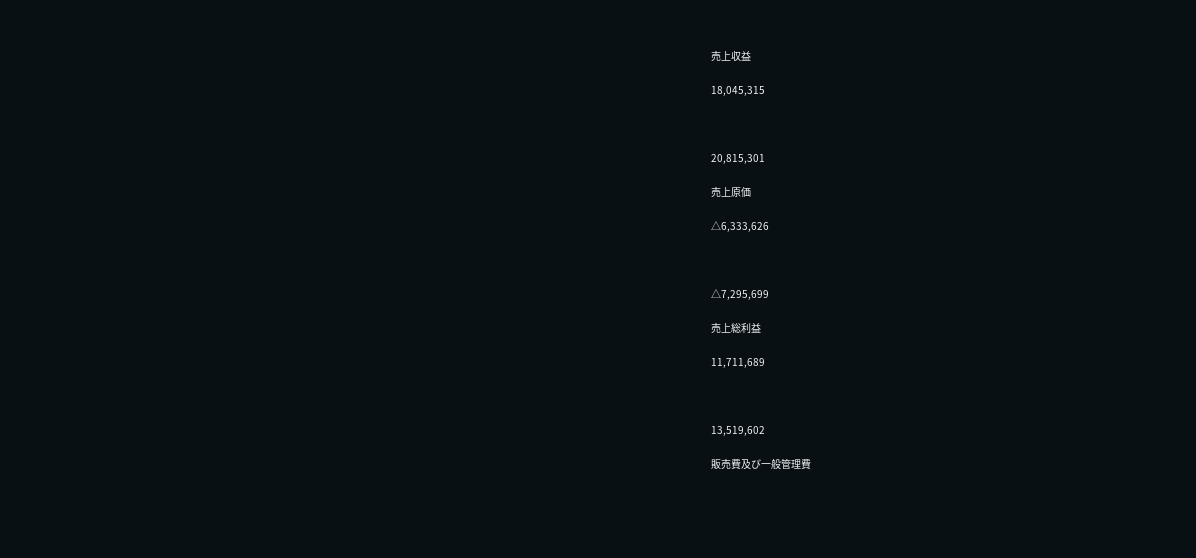売上収益

18,045,315



20,815,301

売上原価

△6,333,626



△7,295,699

売上総利益

11,711,689



13,519,602

販売費及び一般管理費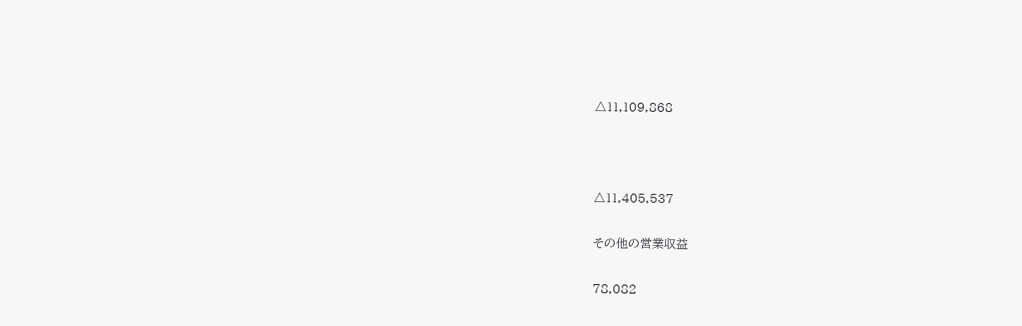△11,109,868



△11,405,537

その他の営業収益

78,082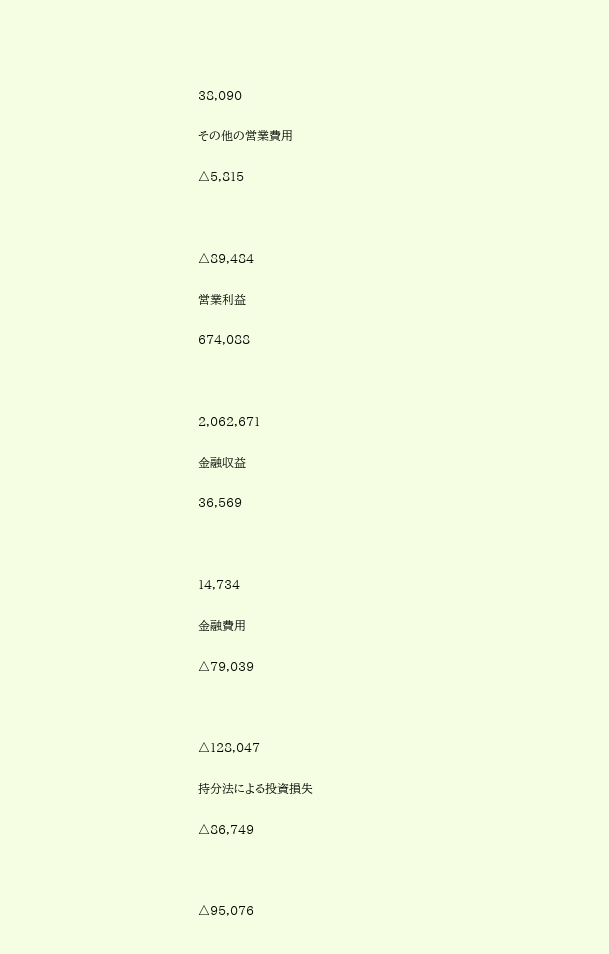38,090

その他の営業費用

△5,815



△89,484

営業利益

674,088



2,062,671

金融収益

36,569



14,734

金融費用

△79,039



△128,047

持分法による投資損失

△86,749



△95,076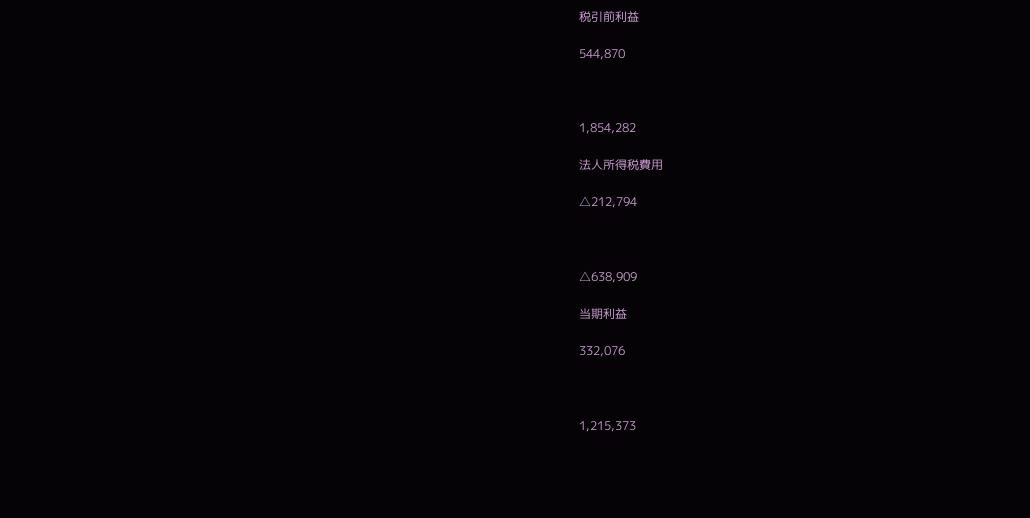税引前利益

544,870



1,854,282

法人所得税費用

△212,794



△638,909

当期利益

332,076



1,215,373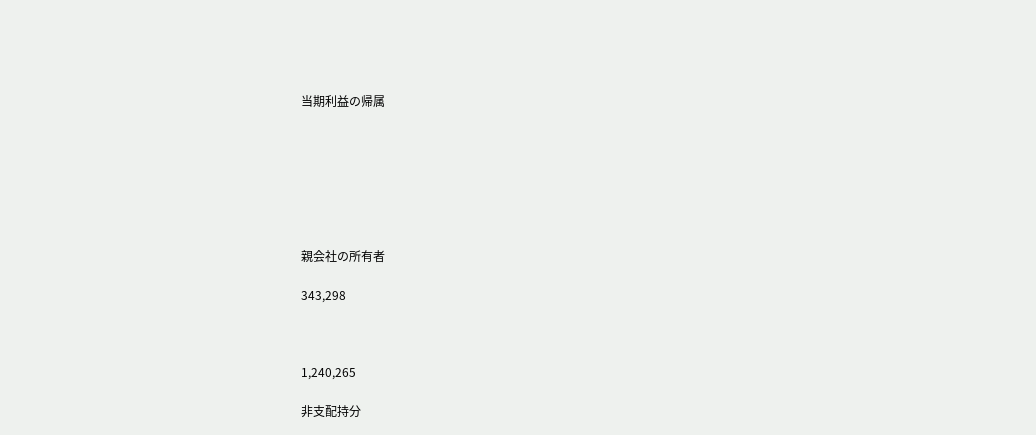当期利益の帰属







親会社の所有者

343,298



1,240,265

非支配持分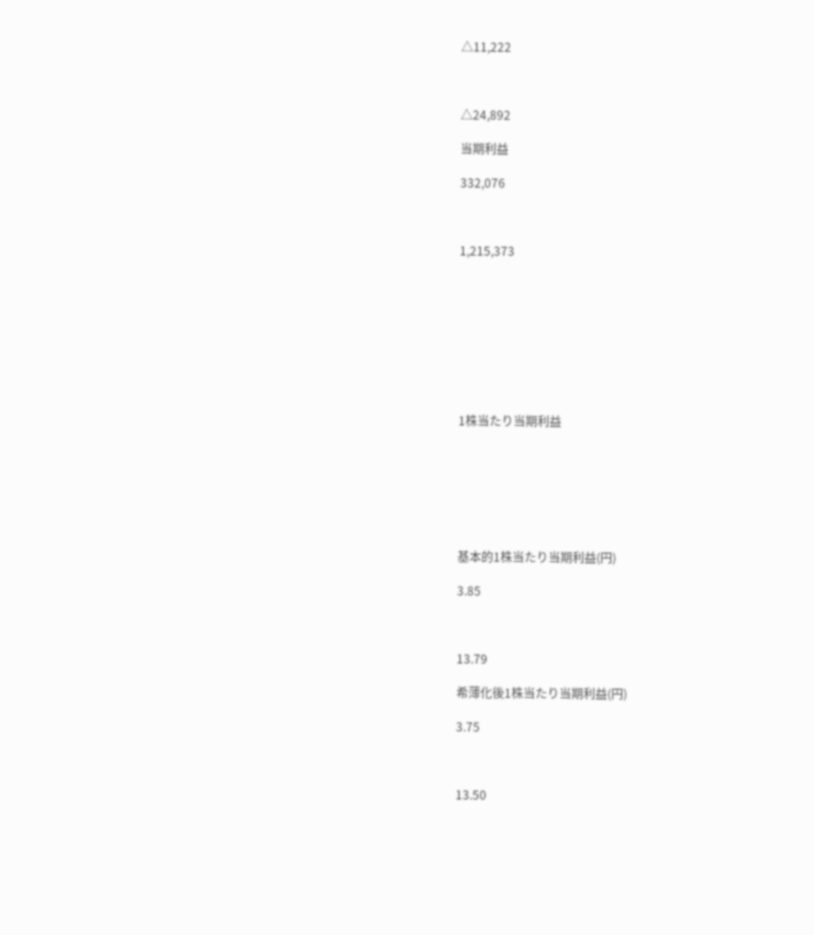△11,222



△24,892

当期利益

332,076



1,215,373









1株当たり当期利益







基本的1株当たり当期利益(円)

3.85



13.79

希薄化後1株当たり当期利益(円)

3.75



13.50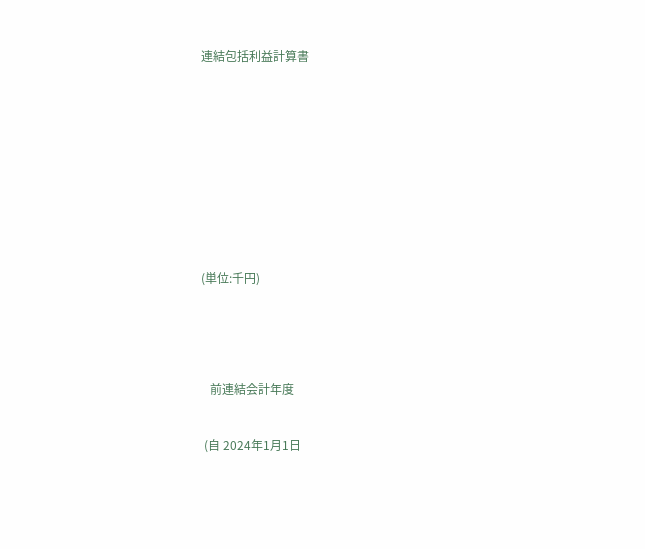連結包括利益計算書







(単位:千円)



   前連結会計年度

 (自 2024年1月1日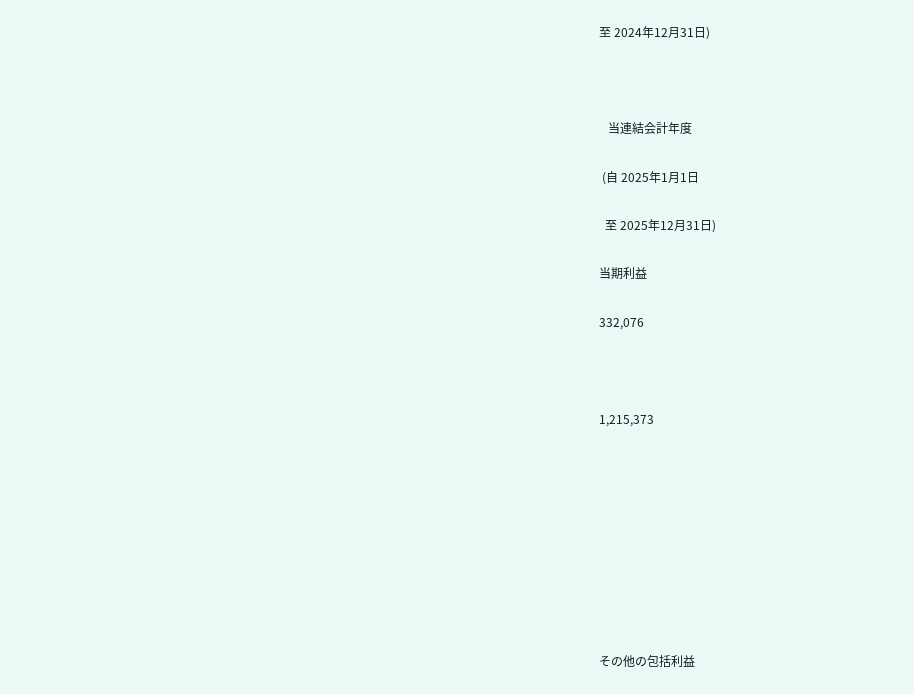至 2024年12月31日)



   当連結会計年度

 (自 2025年1月1日

  至 2025年12月31日)

当期利益

332,076



1,215,373









その他の包括利益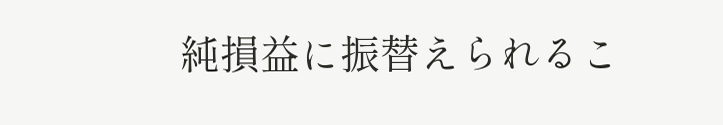純損益に振替えられるこ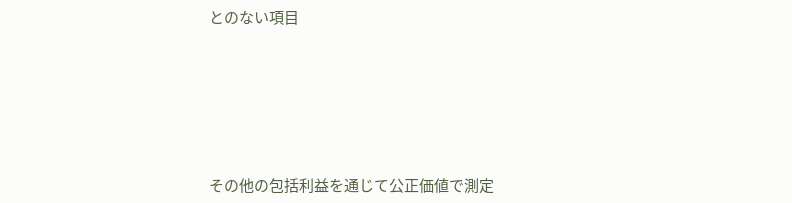とのない項目







その他の包括利益を通じて公正価値で測定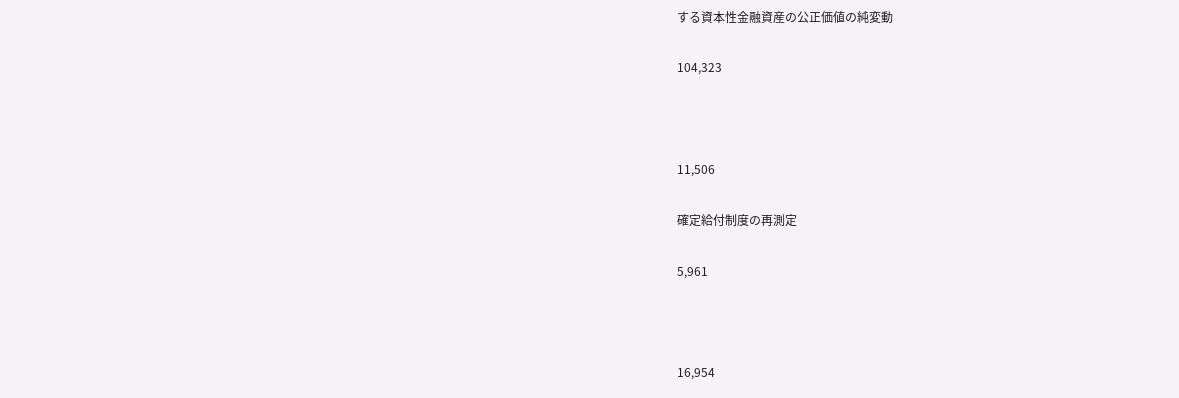する資本性金融資産の公正価値の純変動

104,323



11,506

確定給付制度の再測定

5,961



16,954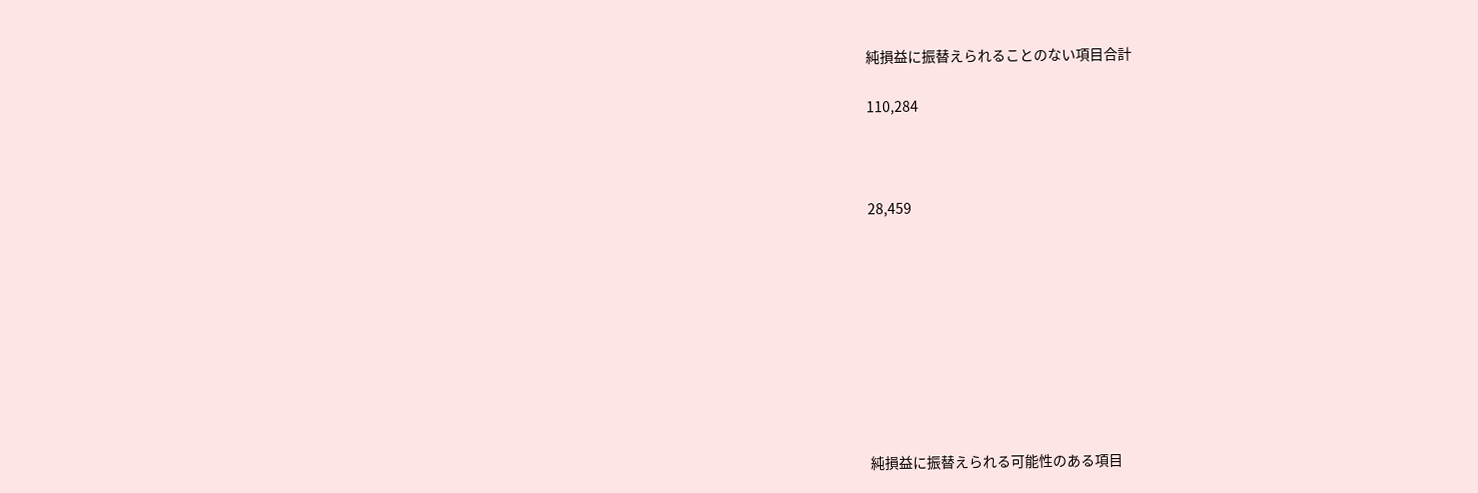純損益に振替えられることのない項目合計

110,284



28,459









純損益に振替えられる可能性のある項目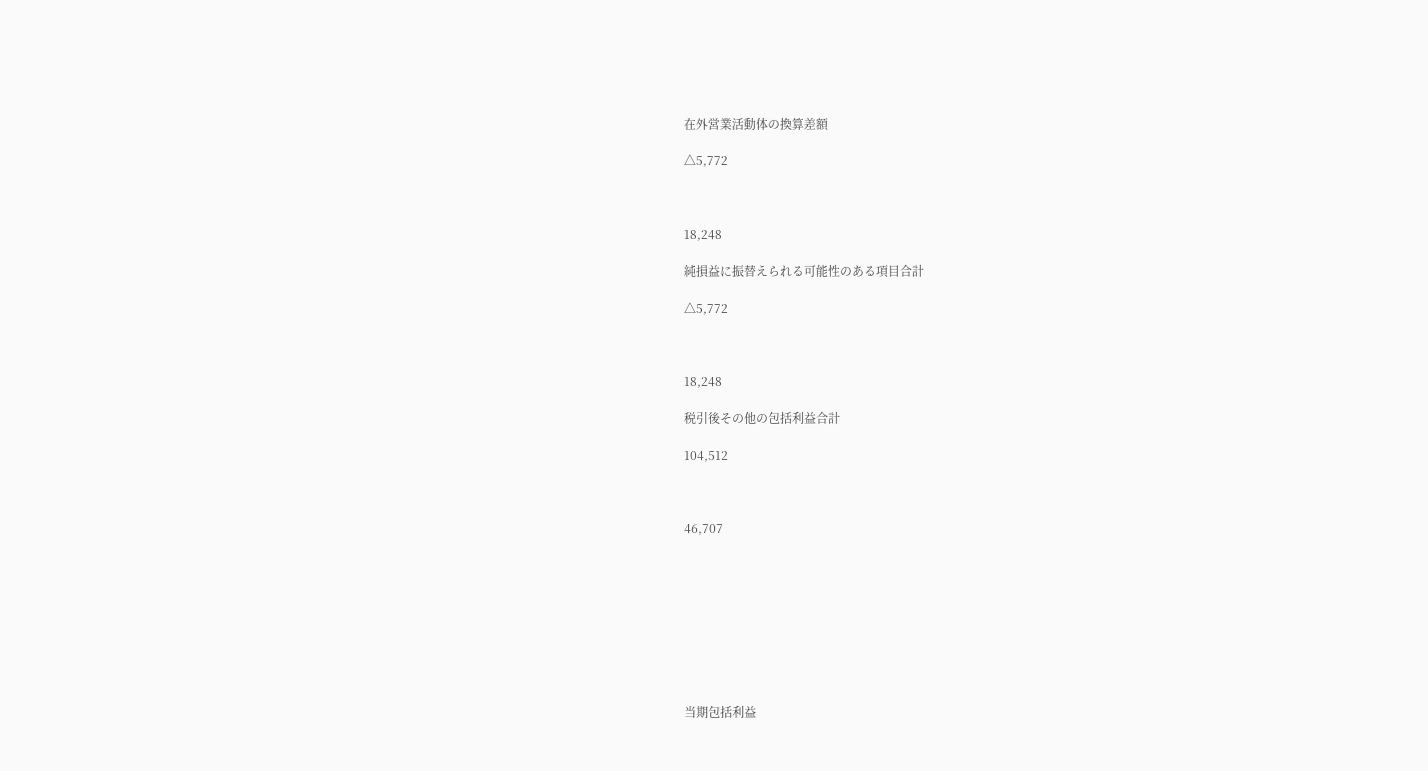在外営業活動体の換算差額

△5,772



18,248

純損益に振替えられる可能性のある項目合計

△5,772



18,248

税引後その他の包括利益合計

104,512



46,707









当期包括利益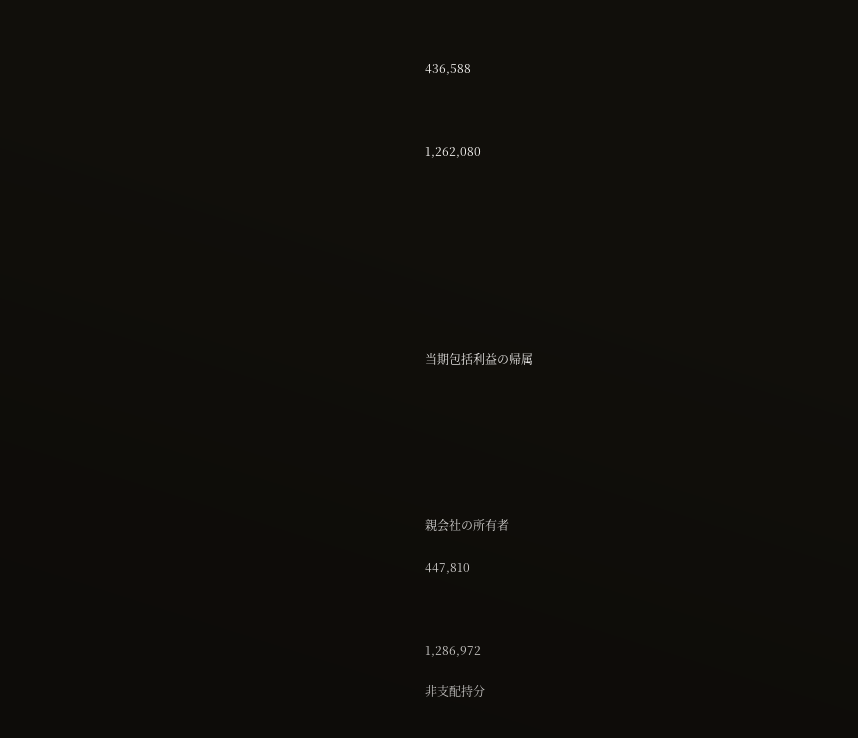436,588



1,262,080









当期包括利益の帰属







親会社の所有者

447,810



1,286,972

非支配持分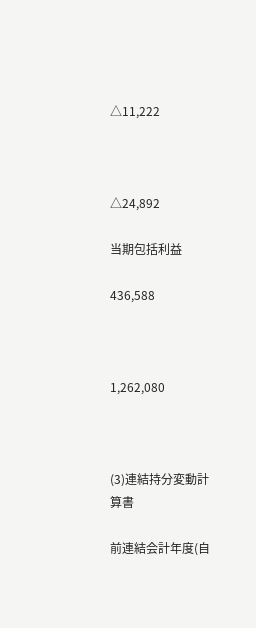△11,222



△24,892

当期包括利益

436,588



1,262,080



(3)連結持分変動計算書

前連結会計年度(自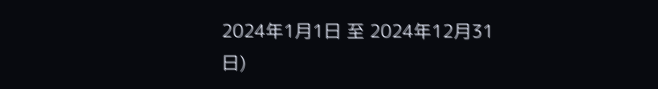2024年1月1日 至 2024年12月31日)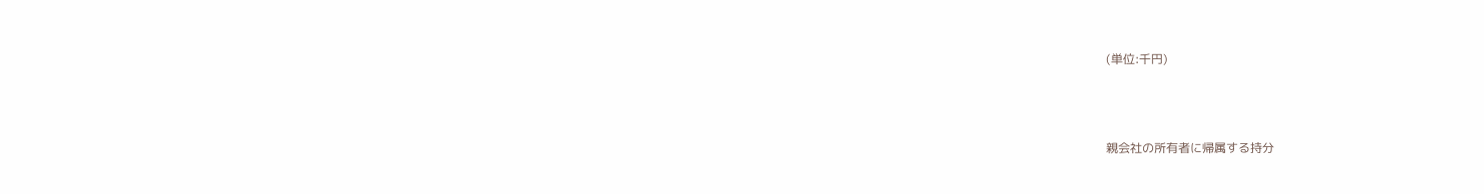(単位:千円)



親会社の所有者に帰属する持分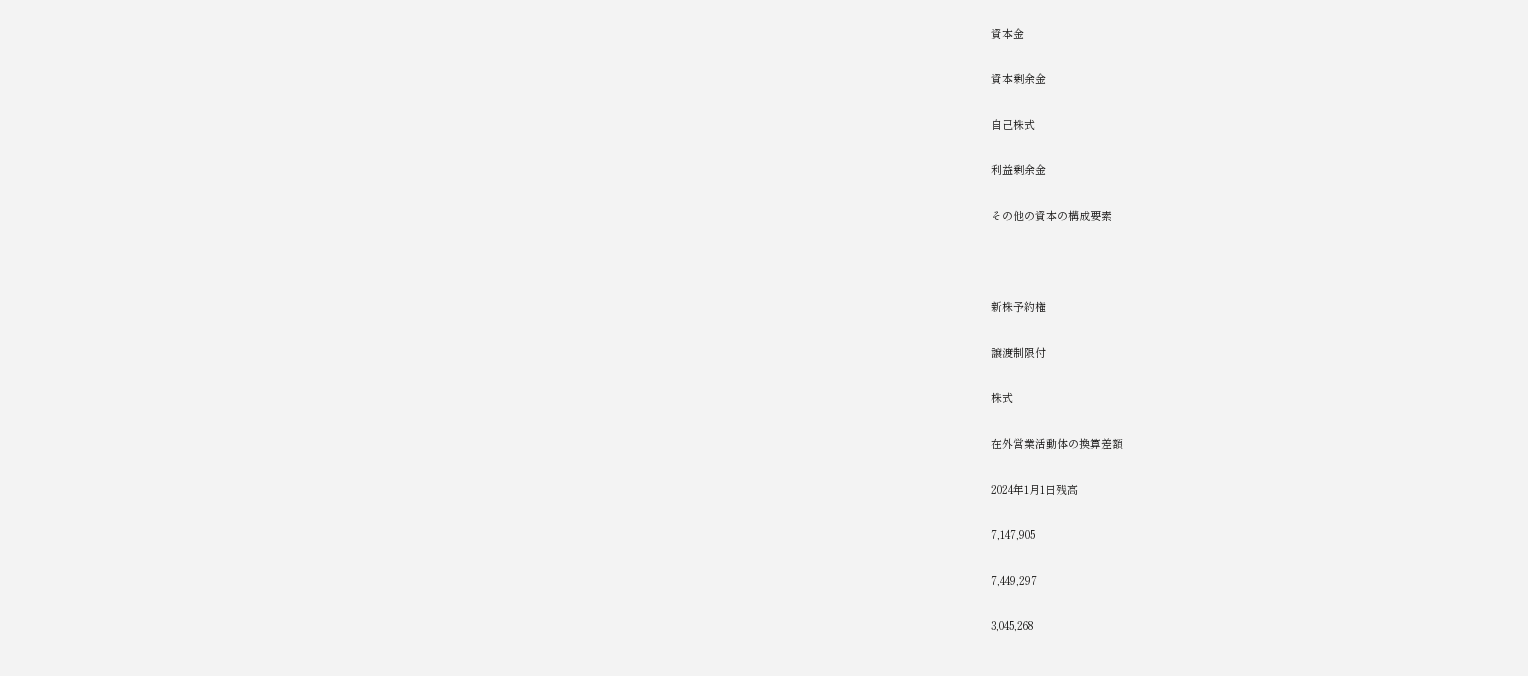資本金

資本剰余金

自己株式

利益剰余金

その他の資本の構成要素



新株予約権

譲渡制限付

株式

在外営業活動体の換算差額

2024年1月1日残高

7,147,905

7,449,297

3,045,268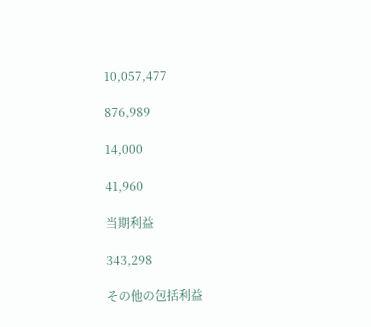10,057,477

876,989

14,000

41,960

当期利益

343,298

その他の包括利益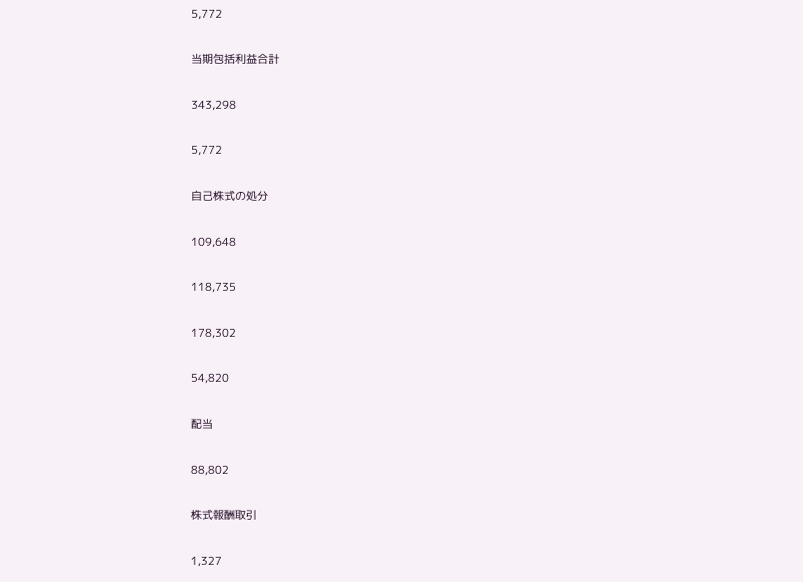5,772

当期包括利益合計

343,298

5,772

自己株式の処分

109,648

118,735

178,302

54,820

配当

88,802

株式報酬取引

1,327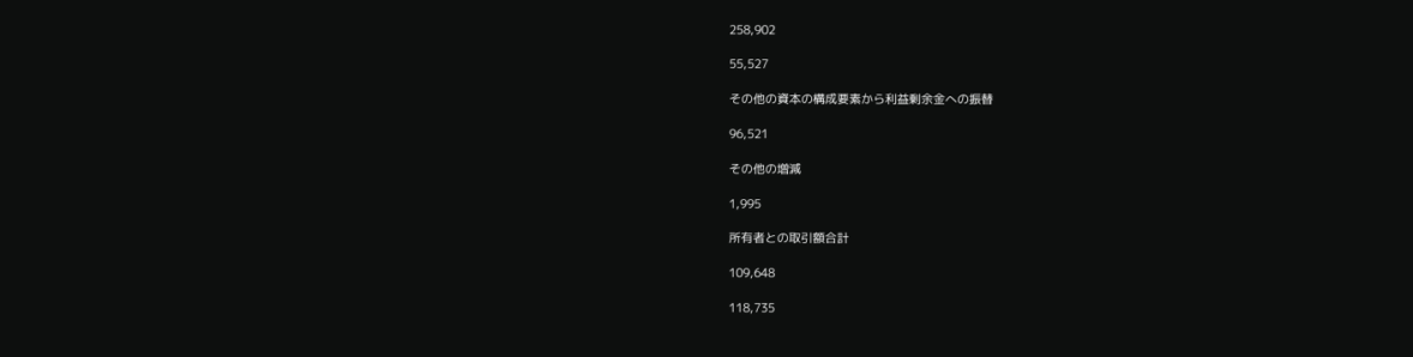258,902

55,527

その他の資本の構成要素から利益剰余金への振替

96,521

その他の増減

1,995

所有者との取引額合計

109,648

118,735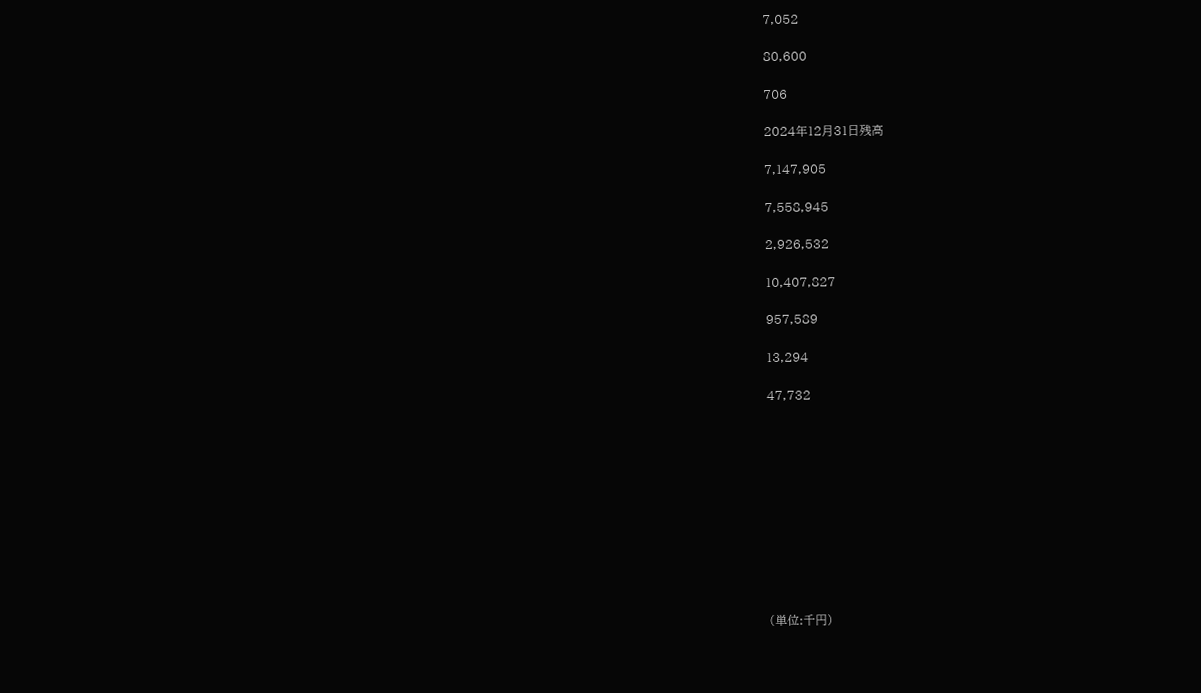7,052

80,600

706

2024年12月31日残高

7,147,905

7,558,945

2,926,532

10,407,827

957,589

13,294

47,732











(単位:千円)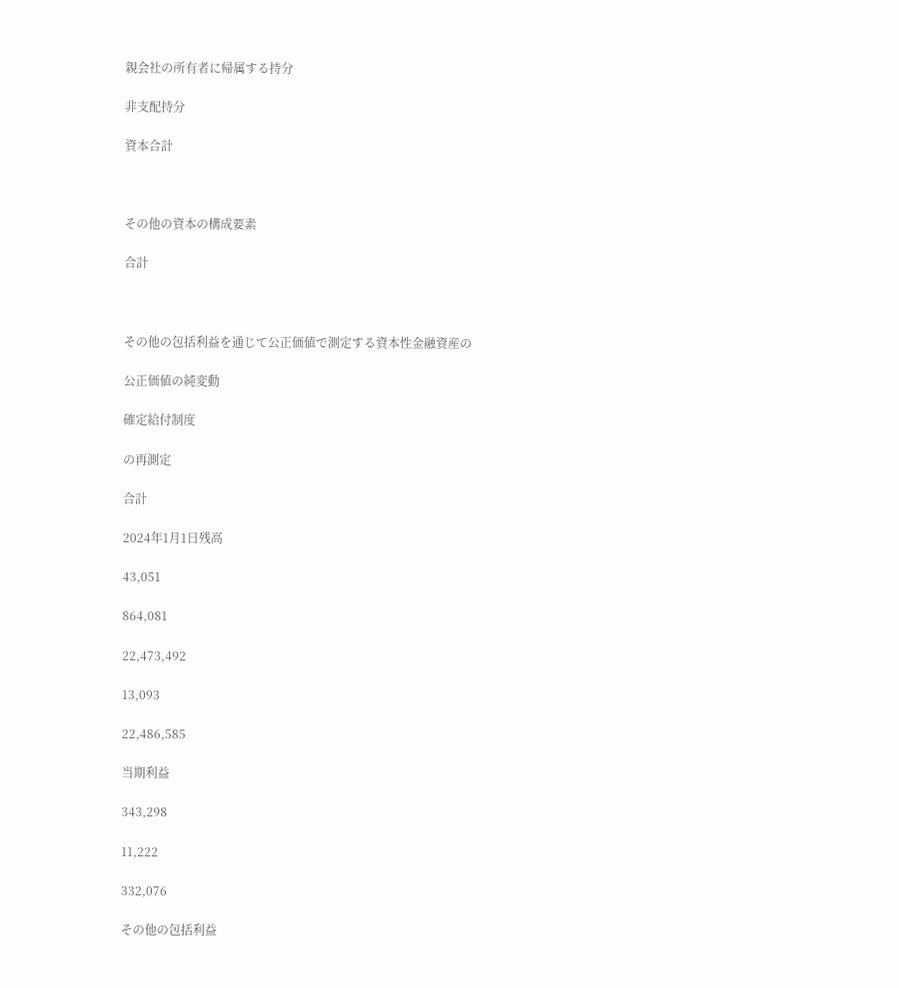親会社の所有者に帰属する持分

非支配持分

資本合計



その他の資本の構成要素

合計



その他の包括利益を通じて公正価値で測定する資本性金融資産の

公正価値の純変動

確定給付制度

の再測定

合計

2024年1月1日残高

43,051

864,081

22,473,492

13,093

22,486,585

当期利益

343,298

11,222

332,076

その他の包括利益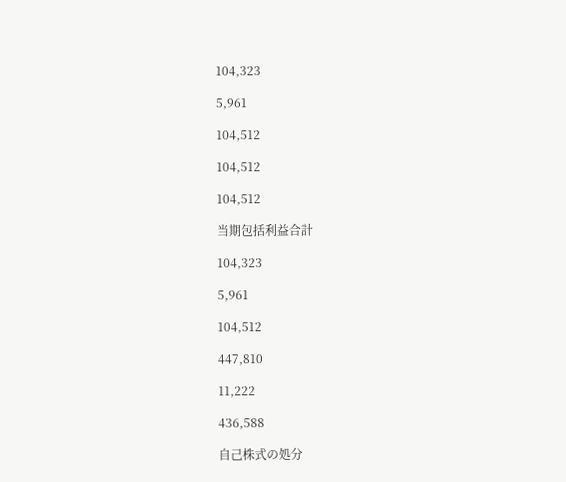104,323

5,961

104,512

104,512

104,512

当期包括利益合計

104,323

5,961

104,512

447,810

11,222

436,588

自己株式の処分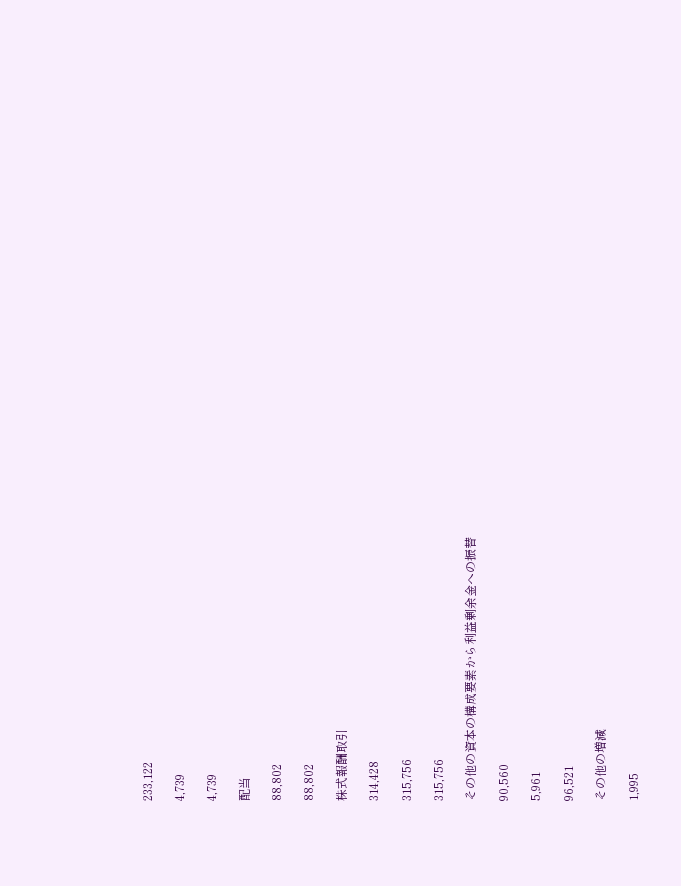233,122

4,739

4,739

配当

88,802

88,802

株式報酬取引

314,428

315,756

315,756

その他の資本の構成要素から利益剰余金への振替

90,560

5,961

96,521

その他の増減

1,995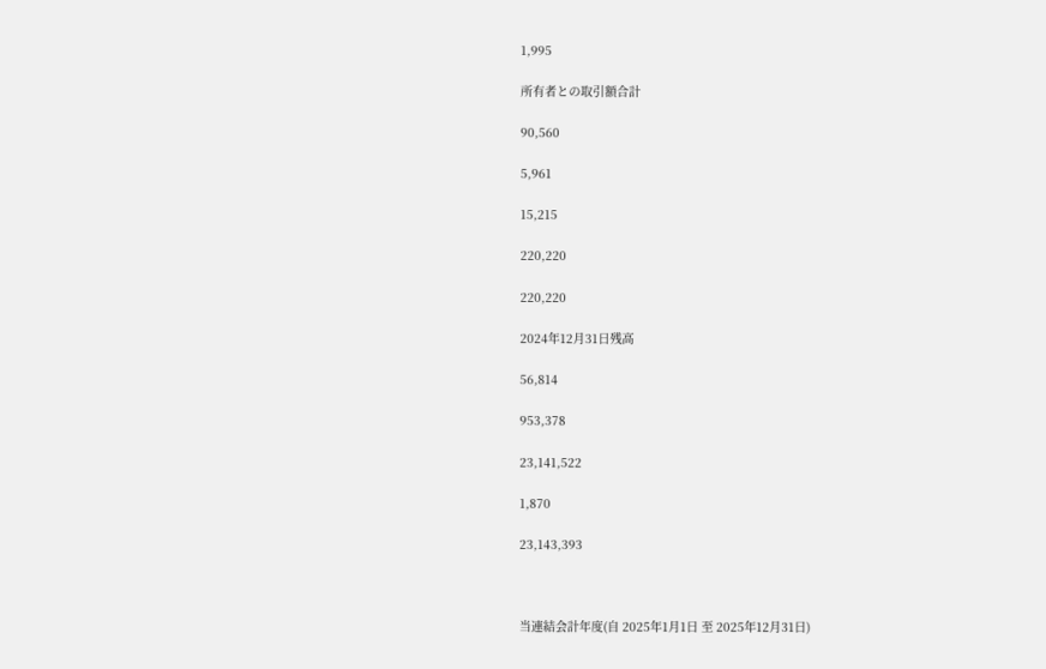1,995

所有者との取引額合計

90,560

5,961

15,215

220,220

220,220

2024年12月31日残高

56,814

953,378

23,141,522

1,870

23,143,393



当連結会計年度(自 2025年1月1日 至 2025年12月31日)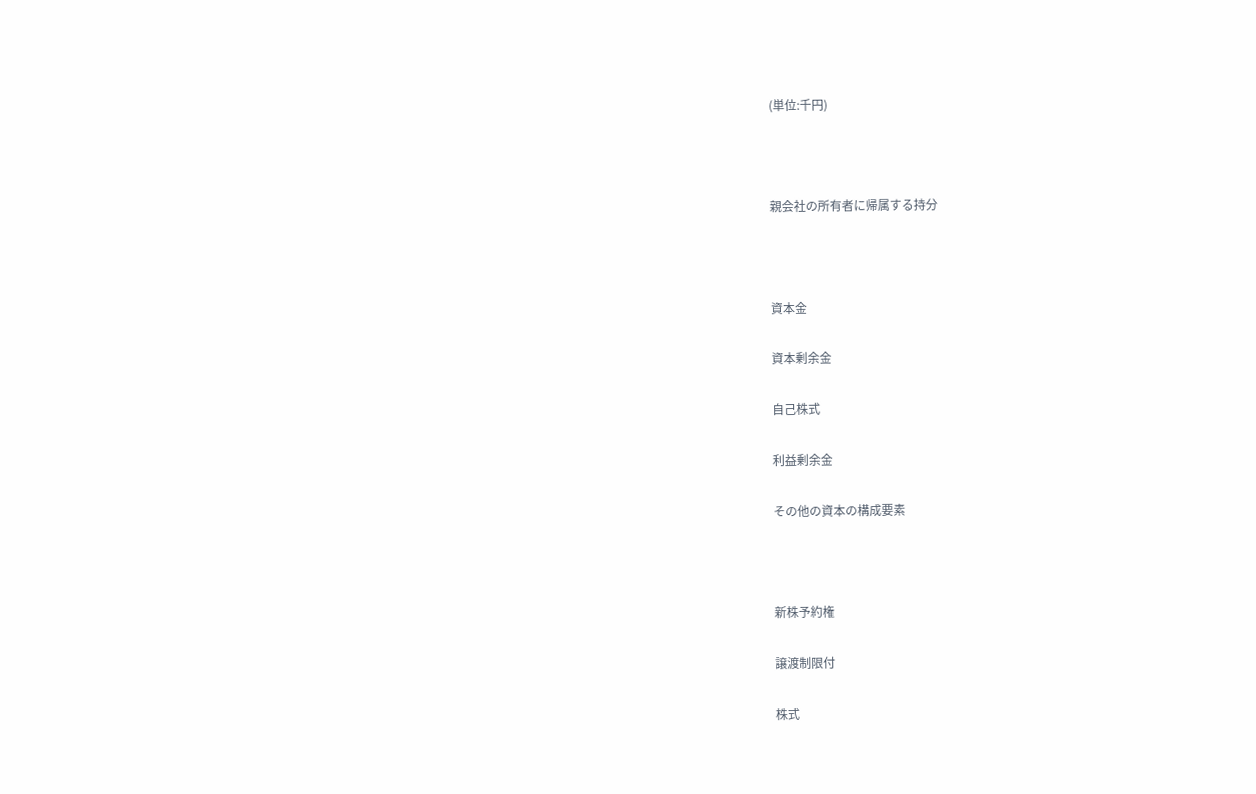(単位:千円)



親会社の所有者に帰属する持分



資本金

資本剰余金

自己株式

利益剰余金

その他の資本の構成要素



新株予約権

譲渡制限付

株式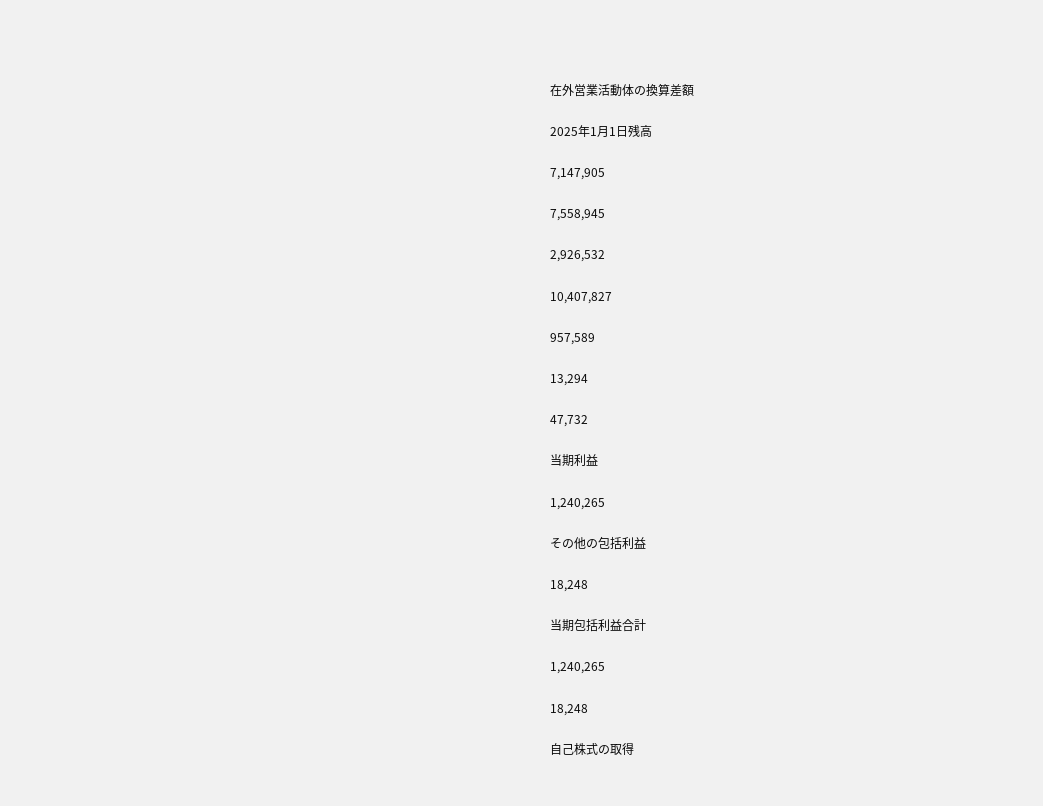在外営業活動体の換算差額

2025年1月1日残高

7,147,905

7,558,945

2,926,532

10,407,827

957,589

13,294

47,732

当期利益

1,240,265

その他の包括利益

18,248

当期包括利益合計

1,240,265

18,248

自己株式の取得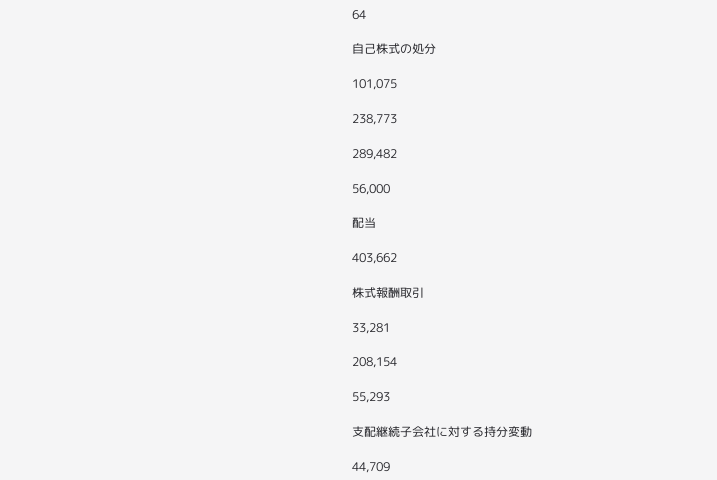64

自己株式の処分

101,075

238,773

289,482

56,000

配当

403,662

株式報酬取引

33,281

208,154

55,293

支配継続子会社に対する持分変動

44,709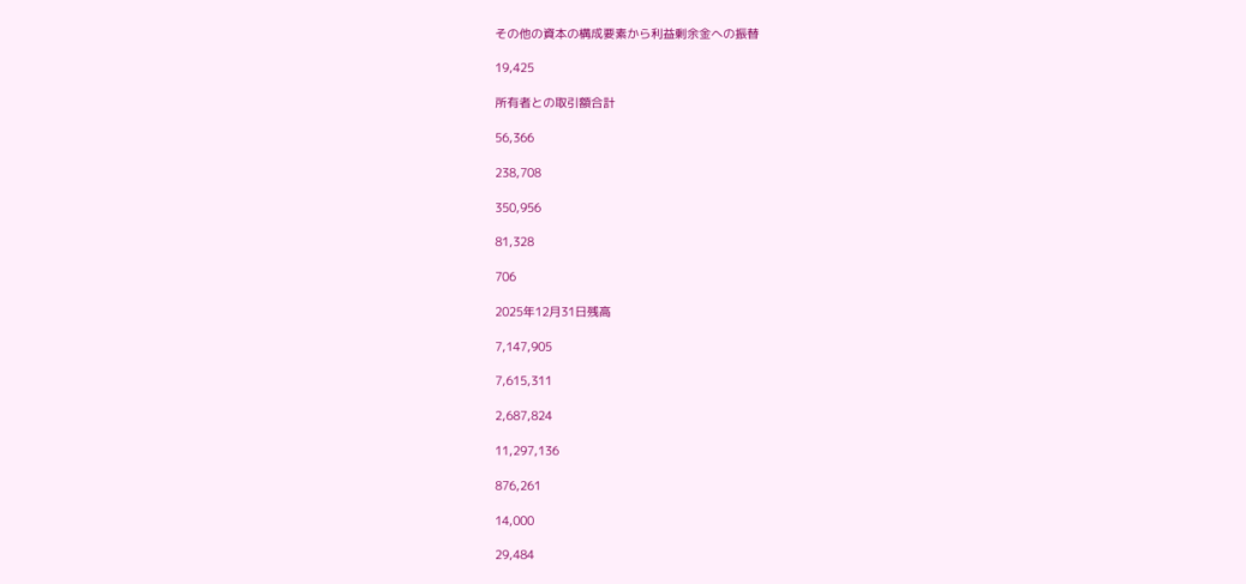その他の資本の構成要素から利益剰余金への振替

19,425

所有者との取引額合計

56,366

238,708

350,956

81,328

706

2025年12月31日残高

7,147,905

7,615,311

2,687,824

11,297,136

876,261

14,000

29,484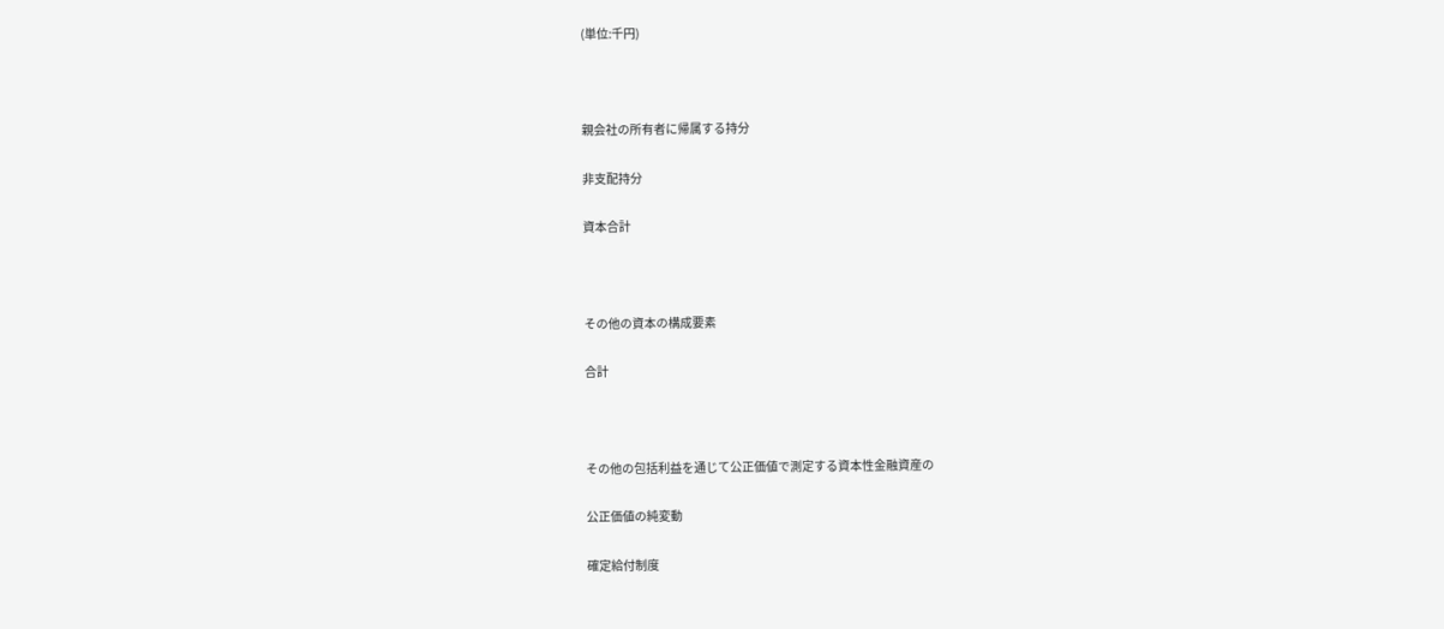(単位:千円)



親会社の所有者に帰属する持分

非支配持分

資本合計



その他の資本の構成要素

合計



その他の包括利益を通じて公正価値で測定する資本性金融資産の

公正価値の純変動

確定給付制度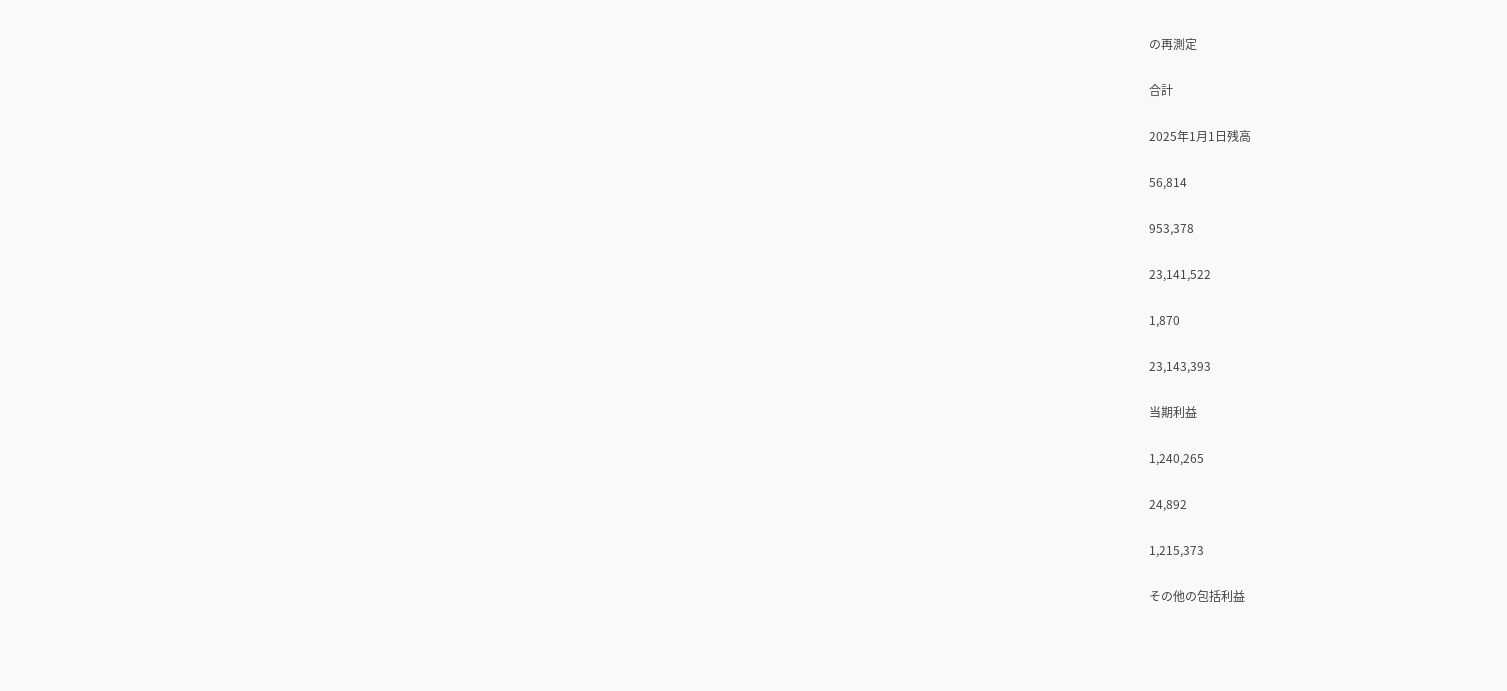の再測定

合計

2025年1月1日残高

56,814

953,378

23,141,522

1,870

23,143,393

当期利益

1,240,265

24,892

1,215,373

その他の包括利益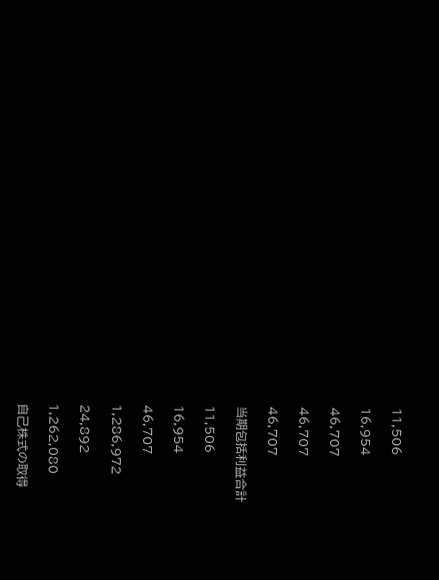11,506

16,954

46,707

46,707

46,707

当期包括利益合計

11,506

16,954

46,707

1,286,972

24,892

1,262,080

自己株式の取得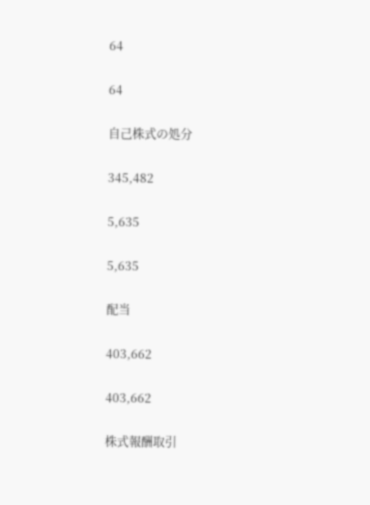64

64

自己株式の処分

345,482

5,635

5,635

配当

403,662

403,662

株式報酬取引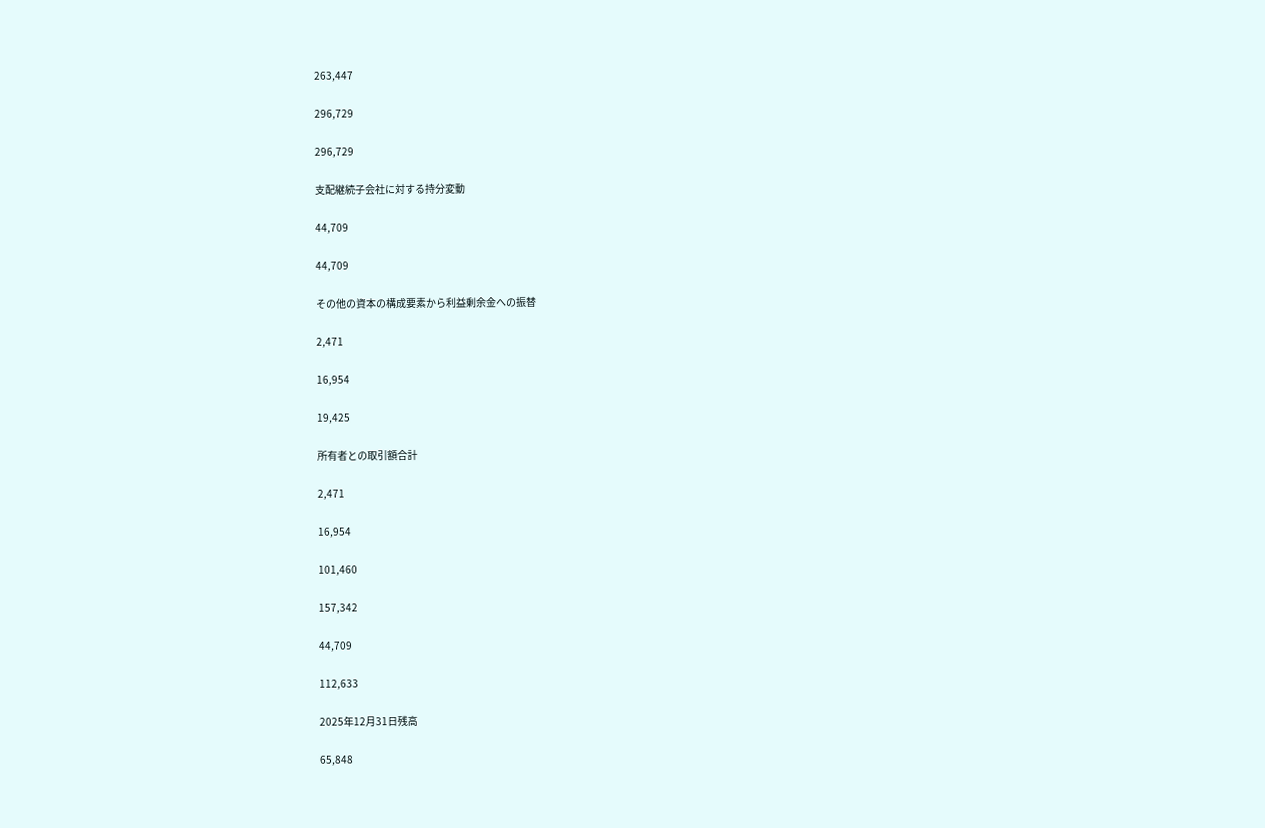263,447

296,729

296,729

支配継続子会社に対する持分変動

44,709

44,709

その他の資本の構成要素から利益剰余金への振替

2,471

16,954

19,425

所有者との取引額合計

2,471

16,954

101,460

157,342

44,709

112,633

2025年12月31日残高

65,848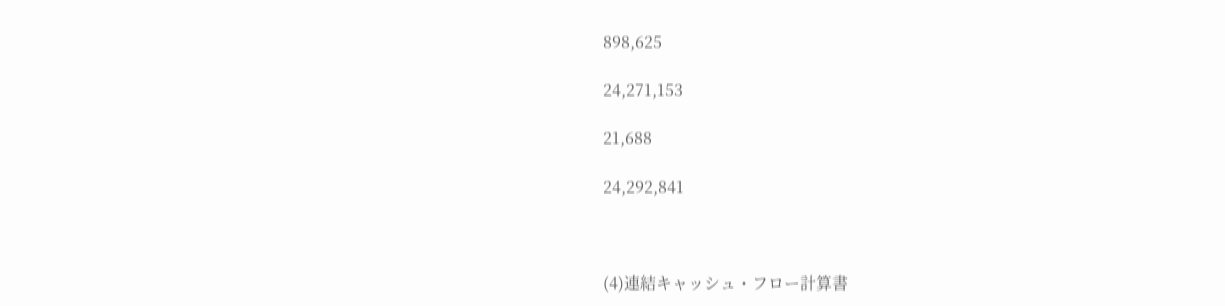898,625

24,271,153

21,688

24,292,841



(4)連結キャッシュ・フロー計算書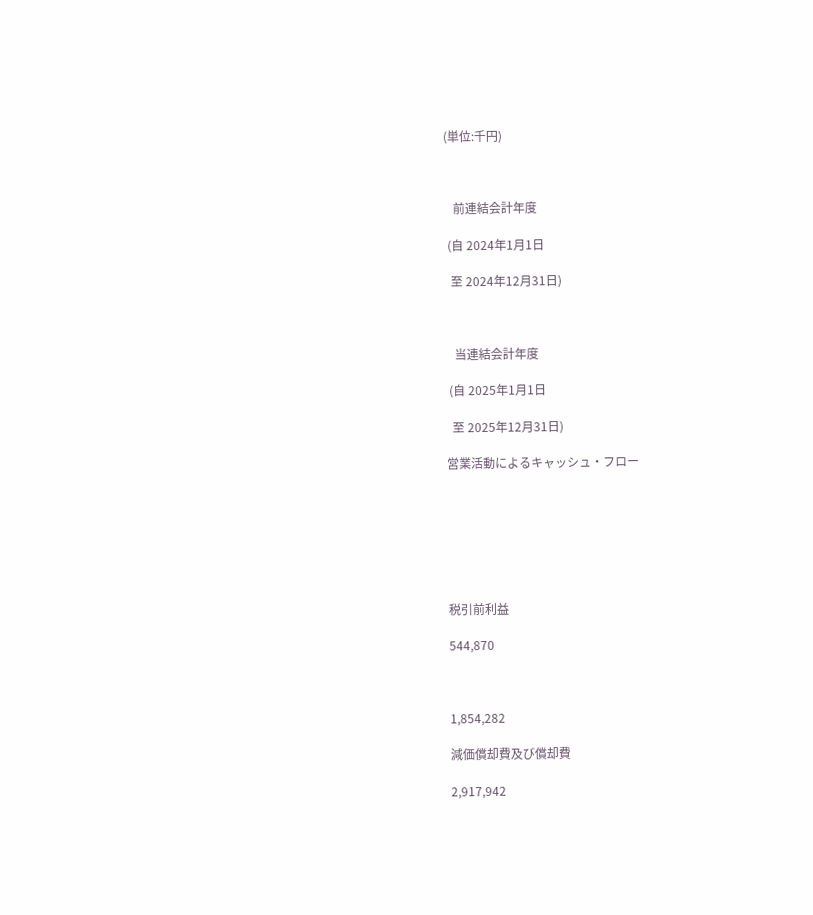(単位:千円)



   前連結会計年度

 (自 2024年1月1日

  至 2024年12月31日)



   当連結会計年度

 (自 2025年1月1日

  至 2025年12月31日)

営業活動によるキャッシュ・フロー







税引前利益

544,870



1,854,282

減価償却費及び償却費

2,917,942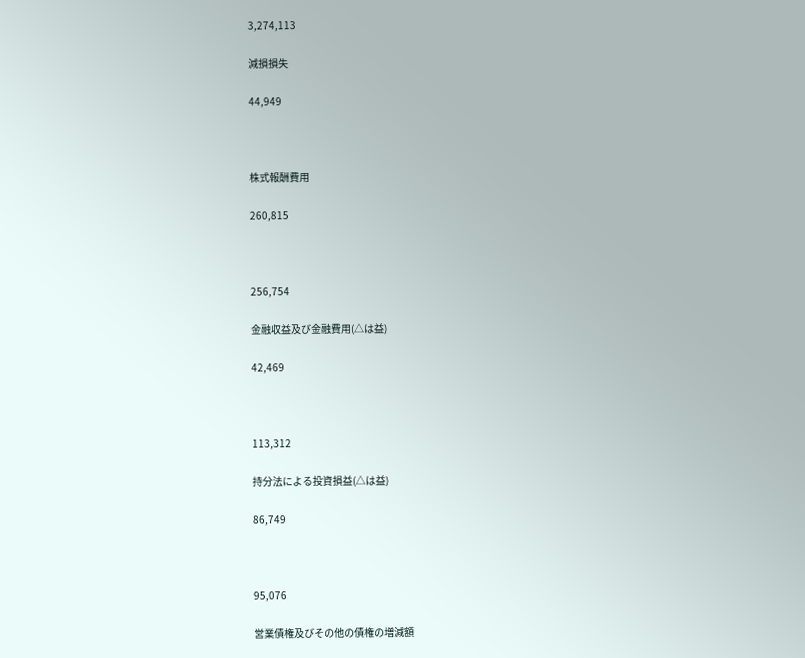3,274,113

減損損失

44,949



株式報酬費用

260,815



256,754

金融収益及び金融費用(△は益)

42,469



113,312

持分法による投資損益(△は益)

86,749



95,076

営業債権及びその他の債権の増減額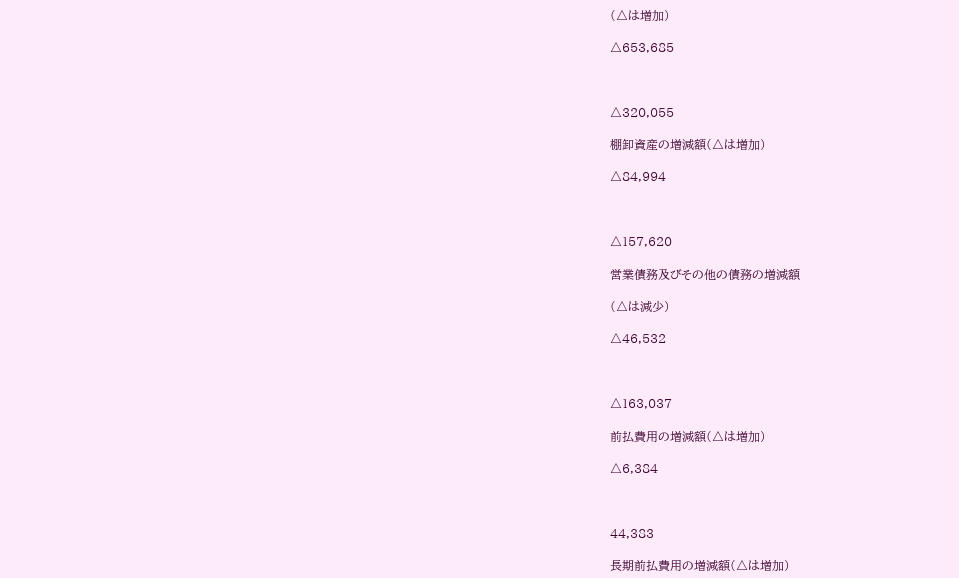(△は増加)

△653,685



△320,055

棚卸資産の増減額(△は増加)

△84,994



△157,620

営業債務及びその他の債務の増減額

(△は減少)

△46,532



△163,037

前払費用の増減額(△は増加)

△6,384



44,383

長期前払費用の増減額(△は増加)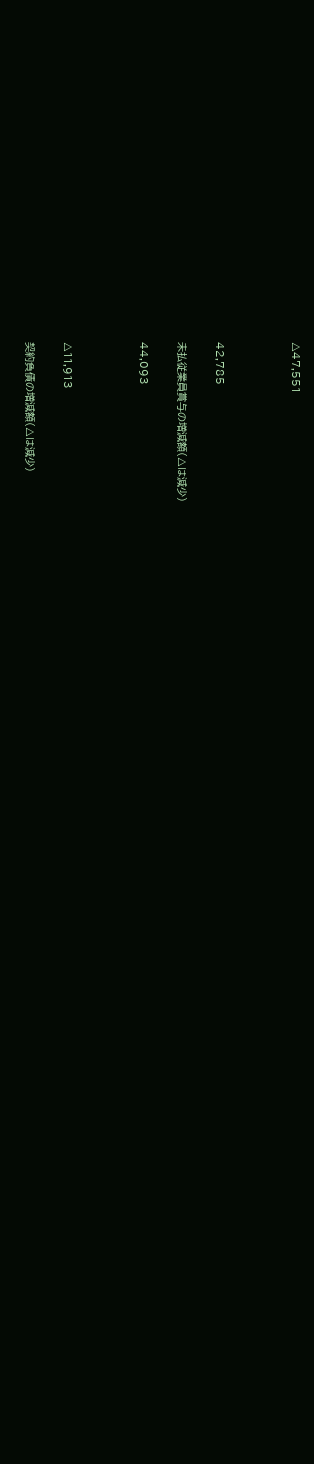△47,551



42,785

未払従業員賞与の増減額(△は減少)

44,093



△11,913

契約負債の増減額(△は減少)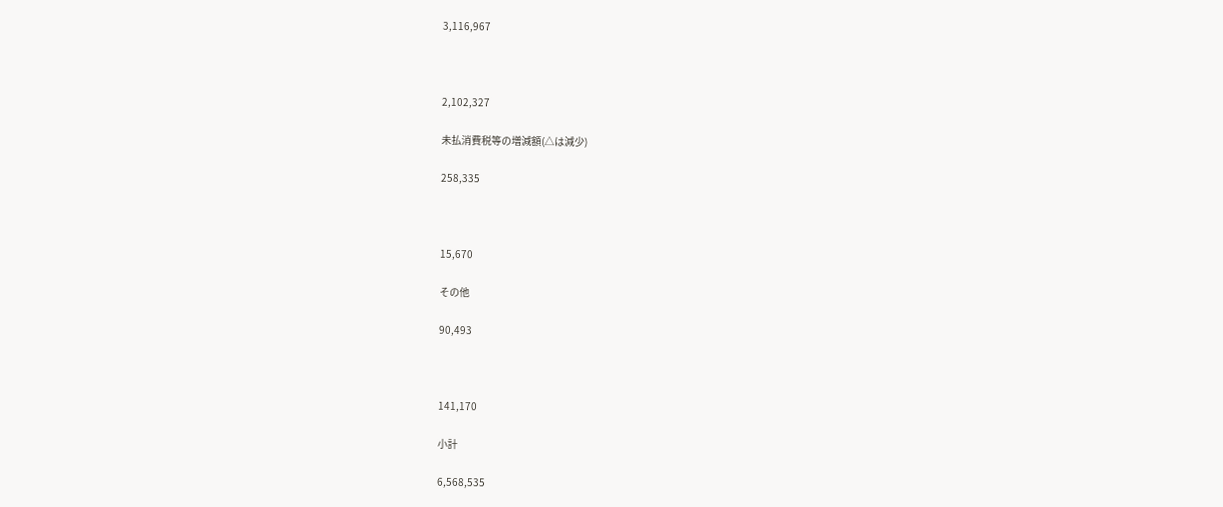3,116,967



2,102,327

未払消費税等の増減額(△は減少)

258,335



15,670

その他

90,493



141,170

小計

6,568,535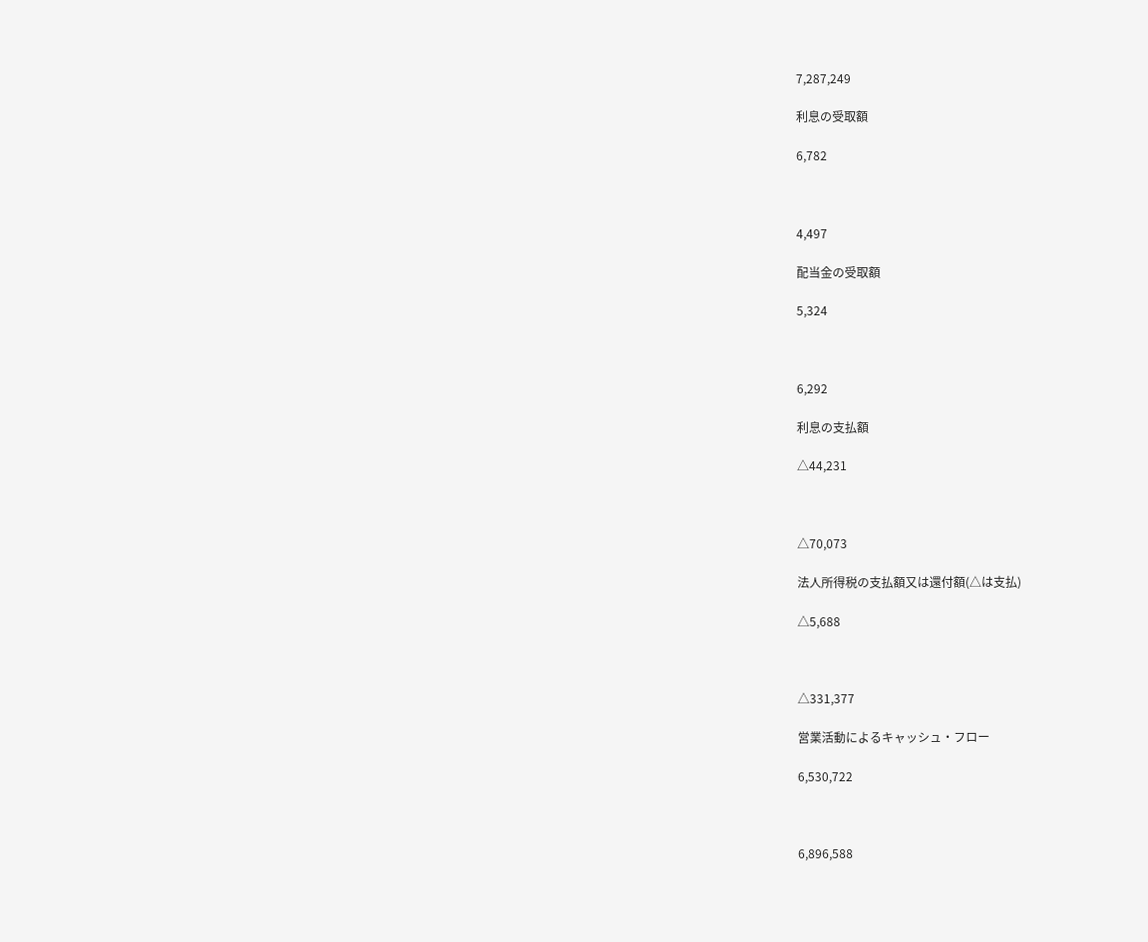7,287,249

利息の受取額

6,782



4,497

配当金の受取額

5,324



6,292

利息の支払額

△44,231



△70,073

法人所得税の支払額又は還付額(△は支払)

△5,688



△331,377

営業活動によるキャッシュ・フロー

6,530,722



6,896,588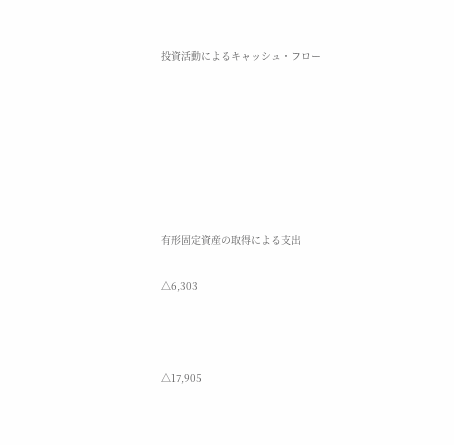投資活動によるキャッシュ・フロー







有形固定資産の取得による支出

△6,303



△17,905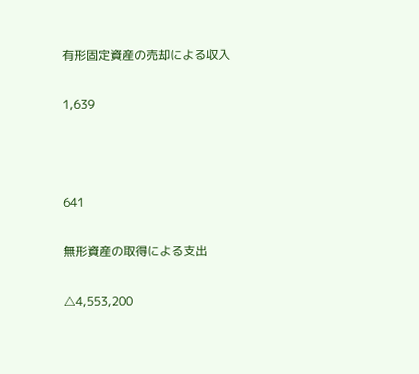有形固定資産の売却による収入

1,639



641

無形資産の取得による支出

△4,553,200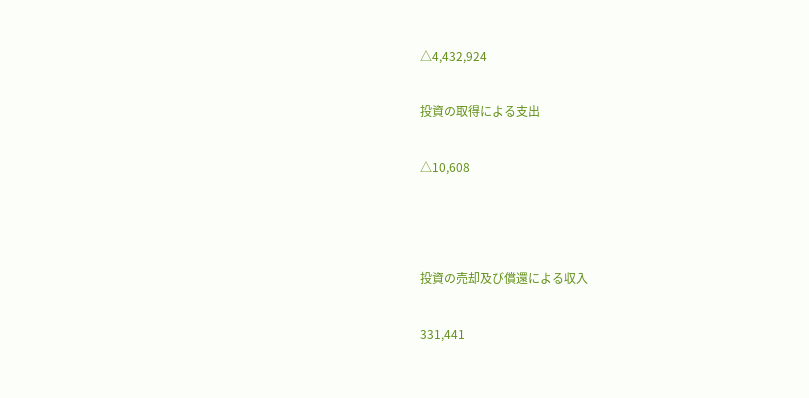△4,432,924

投資の取得による支出

△10,608



投資の売却及び償還による収入

331,441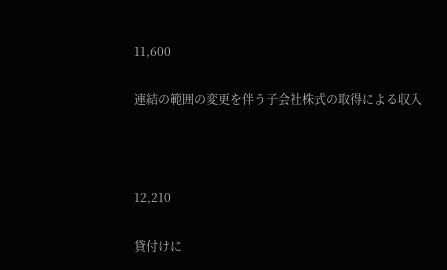11,600

連結の範囲の変更を伴う子会社株式の取得による収入



12,210

貸付けに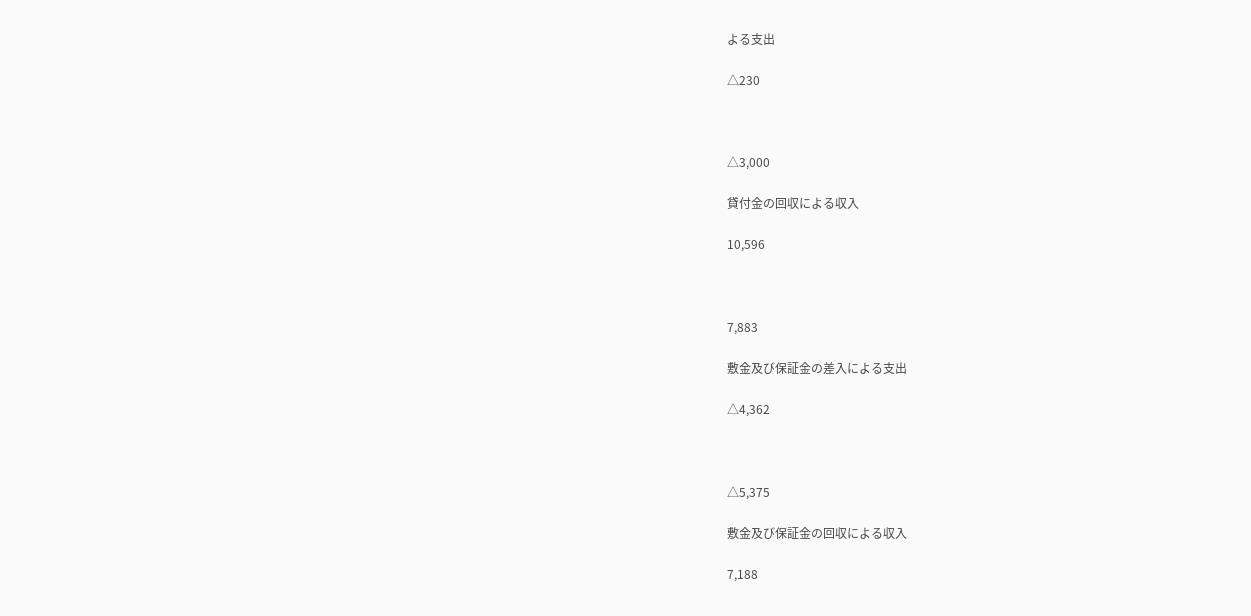よる支出

△230



△3,000

貸付金の回収による収入

10,596



7,883

敷金及び保証金の差入による支出

△4,362



△5,375

敷金及び保証金の回収による収入

7,188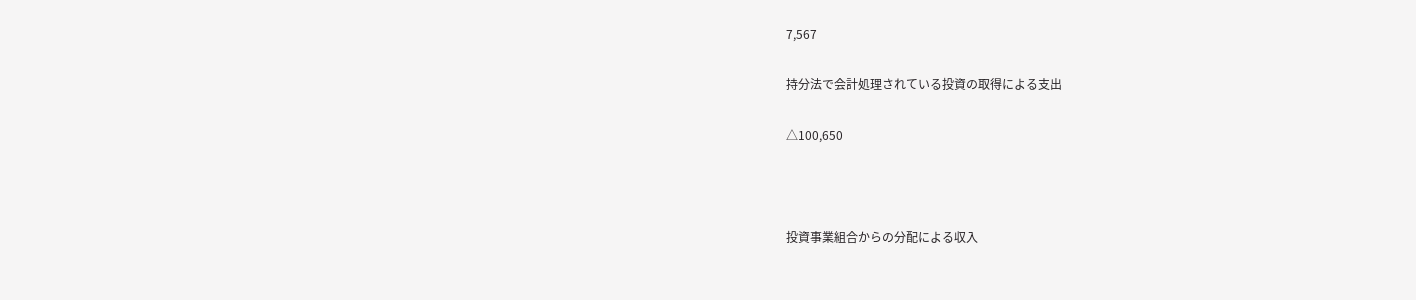7,567

持分法で会計処理されている投資の取得による支出

△100,650



投資事業組合からの分配による収入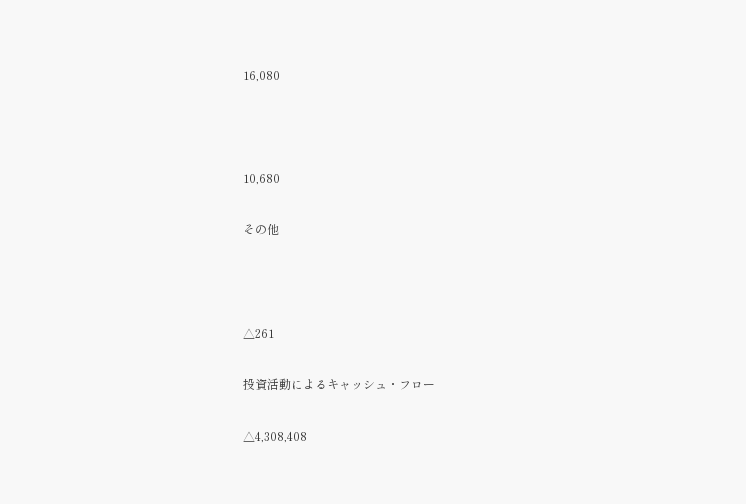16,080



10,680

その他



△261

投資活動によるキャッシュ・フロー

△4,308,408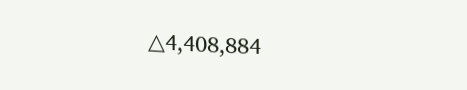△4,408,884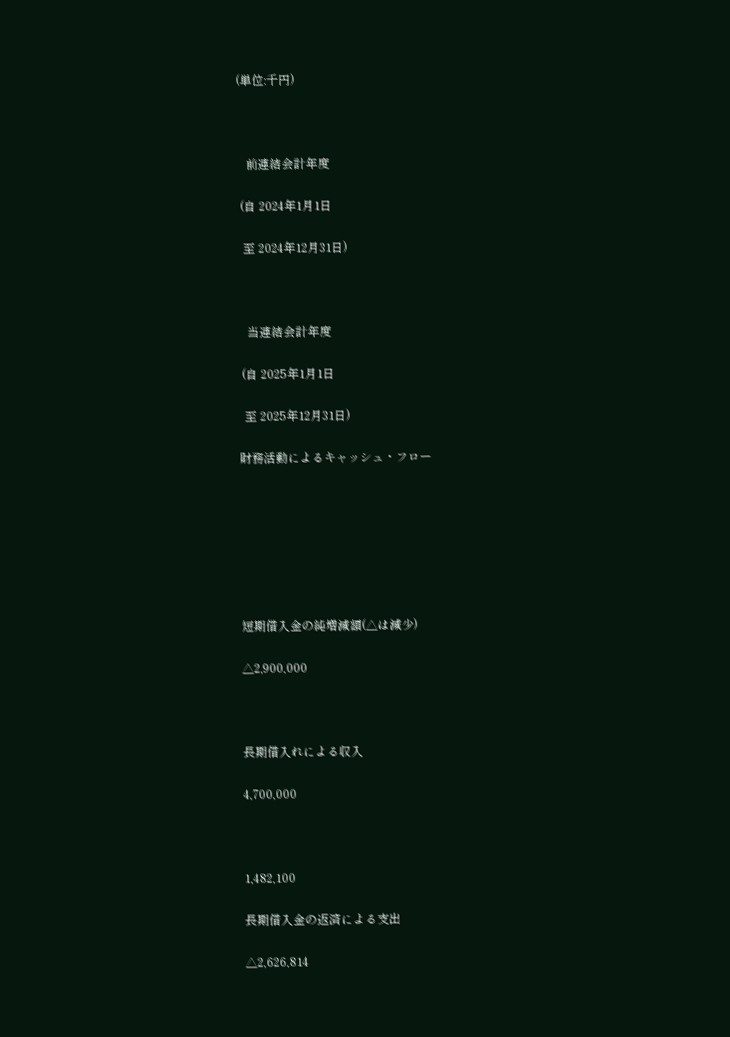(単位:千円)



   前連結会計年度

 (自 2024年1月1日

  至 2024年12月31日)



   当連結会計年度

 (自 2025年1月1日

  至 2025年12月31日)

財務活動によるキャッシュ・フロー







短期借入金の純増減額(△は減少)

△2,900,000



長期借入れによる収入

4,700,000



1,482,100

長期借入金の返済による支出

△2,626,814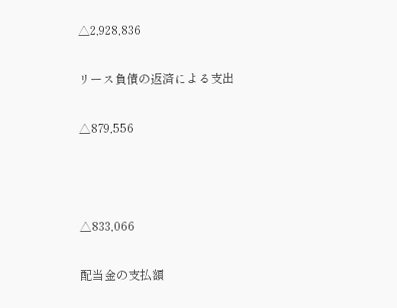△2,928,836

リース負債の返済による支出

△879,556



△833,066

配当金の支払額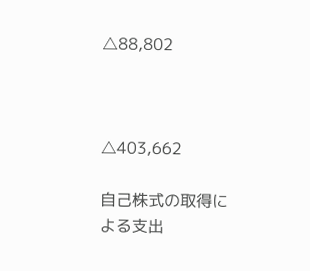△88,802



△403,662

自己株式の取得による支出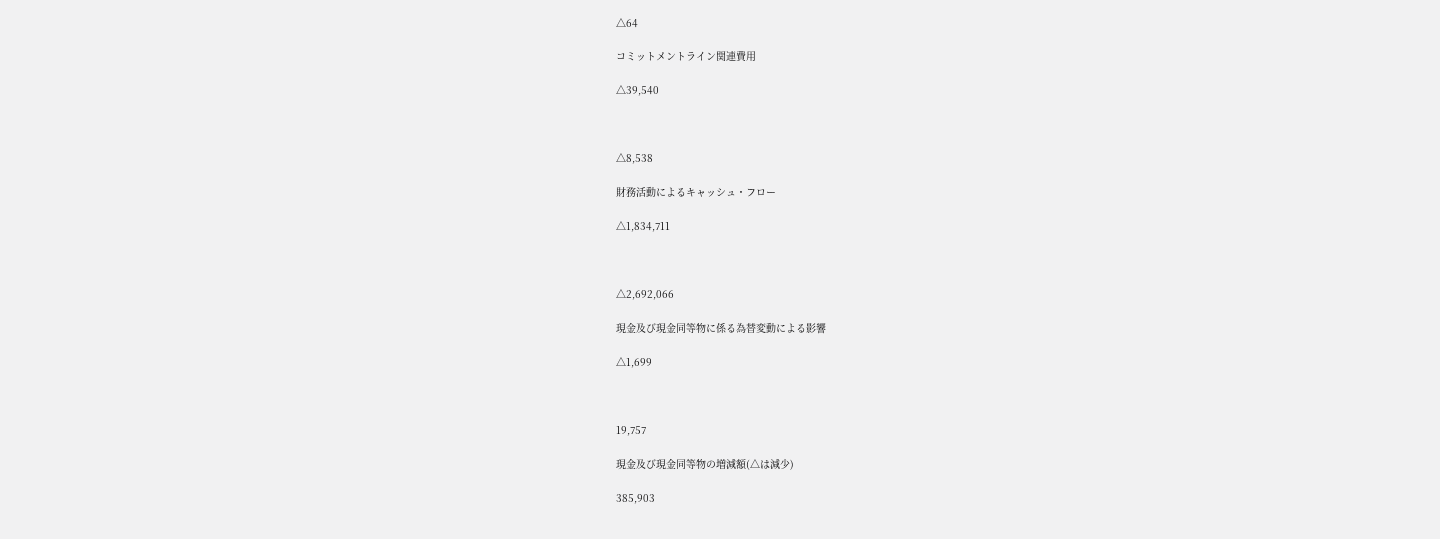△64

コミットメントライン関連費用

△39,540



△8,538

財務活動によるキャッシュ・フロー

△1,834,711



△2,692,066

現金及び現金同等物に係る為替変動による影響

△1,699



19,757

現金及び現金同等物の増減額(△は減少)

385,903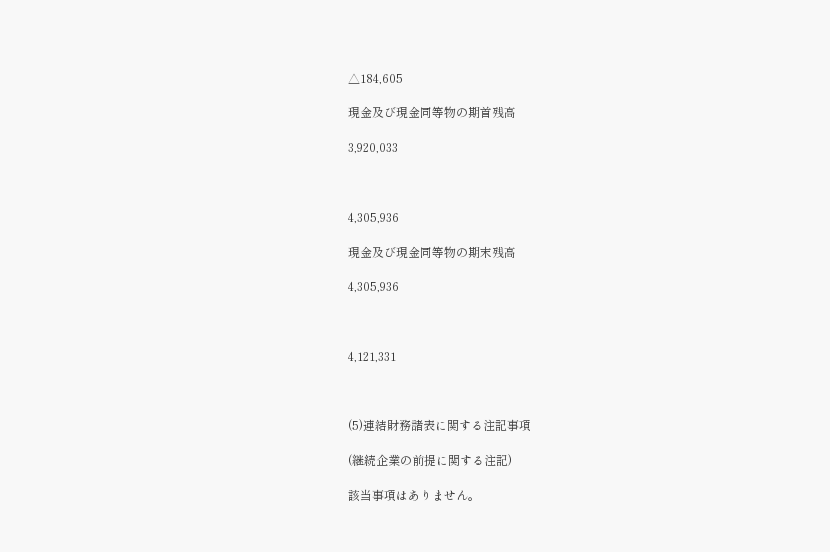△184,605

現金及び現金同等物の期首残高

3,920,033



4,305,936

現金及び現金同等物の期末残高

4,305,936



4,121,331



(5)連結財務諸表に関する注記事項

(継続企業の前提に関する注記)

該当事項はありません。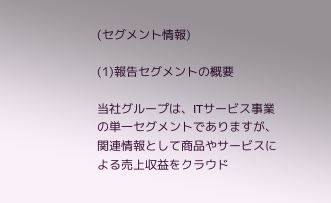(セグメント情報)

(1)報告セグメントの概要

当社グループは、ITサービス事業の単一セグメントでありますが、関連情報として商品やサービスによる売上収益をクラウド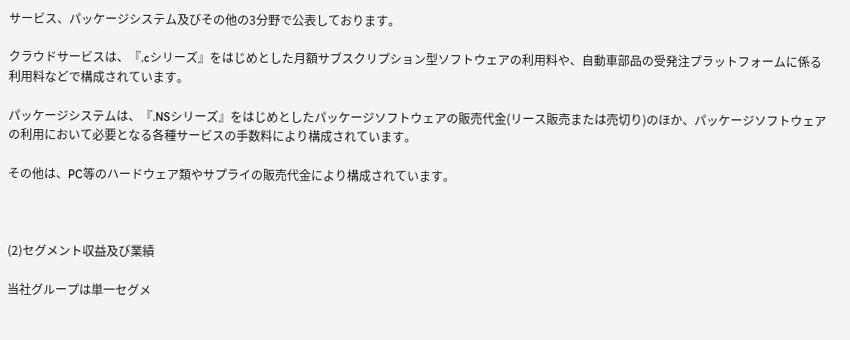サービス、パッケージシステム及びその他の3分野で公表しております。

クラウドサービスは、『.cシリーズ』をはじめとした月額サブスクリプション型ソフトウェアの利用料や、自動車部品の受発注プラットフォームに係る利用料などで構成されています。

パッケージシステムは、『.NSシリーズ』をはじめとしたパッケージソフトウェアの販売代金(リース販売または売切り)のほか、パッケージソフトウェアの利用において必要となる各種サービスの手数料により構成されています。

その他は、PC等のハードウェア類やサプライの販売代金により構成されています。



(2)セグメント収益及び業績

当社グループは単一セグメ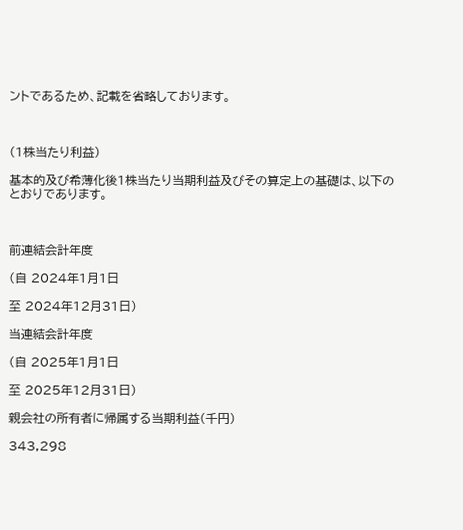ントであるため、記載を省略しております。



(1株当たり利益)

基本的及び希薄化後1株当たり当期利益及びその算定上の基礎は、以下のとおりであります。



前連結会計年度

(自 2024年1月1日

至 2024年12月31日)

当連結会計年度

(自 2025年1月1日

至 2025年12月31日)

親会社の所有者に帰属する当期利益(千円)

343,298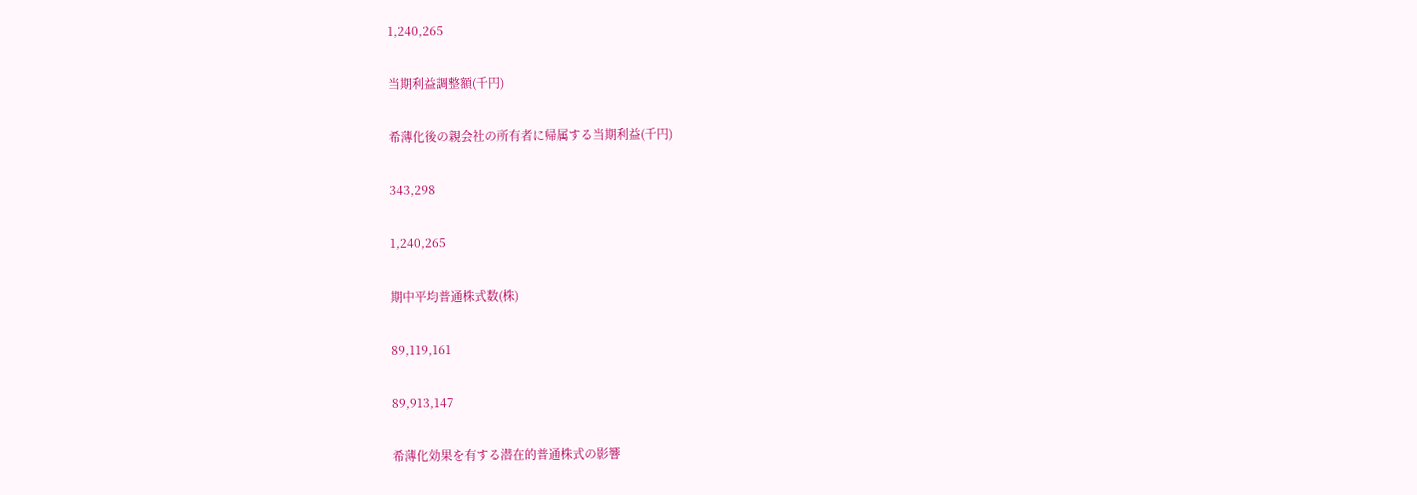1,240,265

当期利益調整額(千円)

希薄化後の親会社の所有者に帰属する当期利益(千円)

343,298

1,240,265

期中平均普通株式数(株)

89,119,161

89,913,147

希薄化効果を有する潜在的普通株式の影響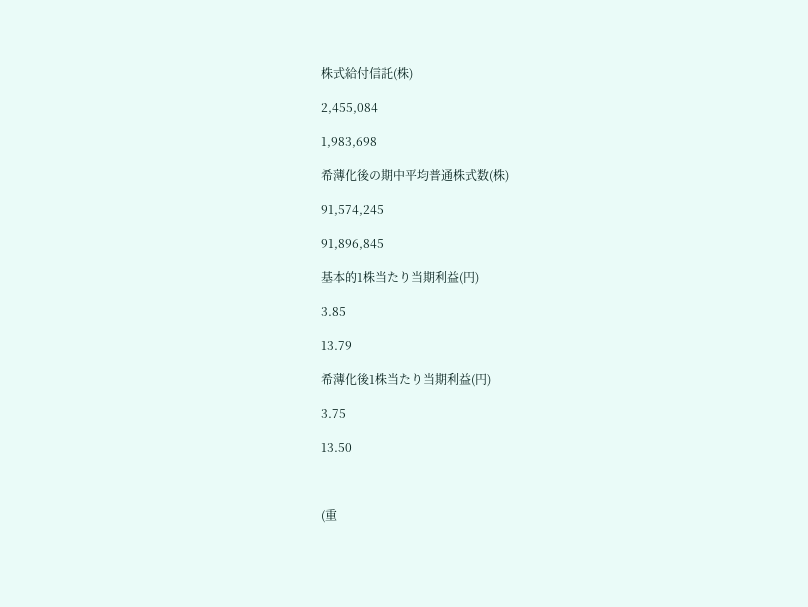株式給付信託(株)

2,455,084

1,983,698

希薄化後の期中平均普通株式数(株)

91,574,245

91,896,845

基本的1株当たり当期利益(円)

3.85

13.79

希薄化後1株当たり当期利益(円)

3.75

13.50



(重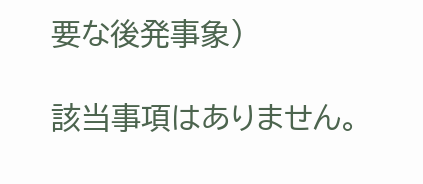要な後発事象)

該当事項はありません。